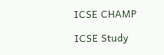ICSE CHAMP

ICSE Study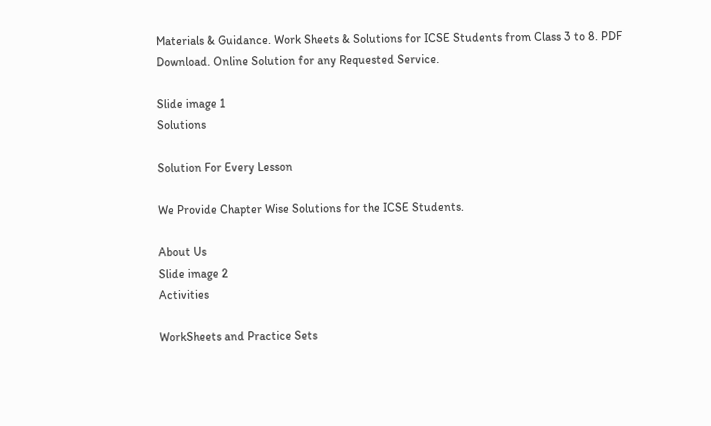Materials & Guidance. Work Sheets & Solutions for ICSE Students from Class 3 to 8. PDF Download. Online Solution for any Requested Service.

Slide image 1
Solutions

Solution For Every Lesson

We Provide Chapter Wise Solutions for the ICSE Students.

About Us
Slide image 2
Activities

WorkSheets and Practice Sets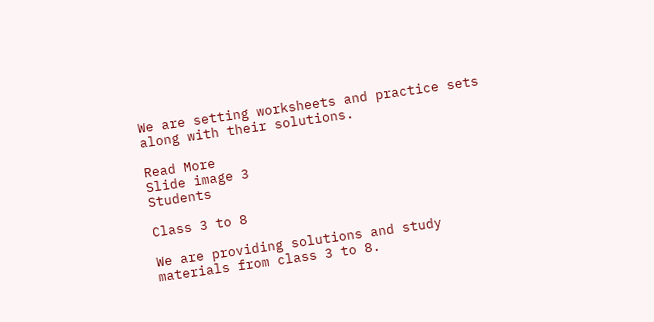We are setting worksheets and practice sets along with their solutions.

Read More
Slide image 3
Students

Class 3 to 8

We are providing solutions and study materials from class 3 to 8.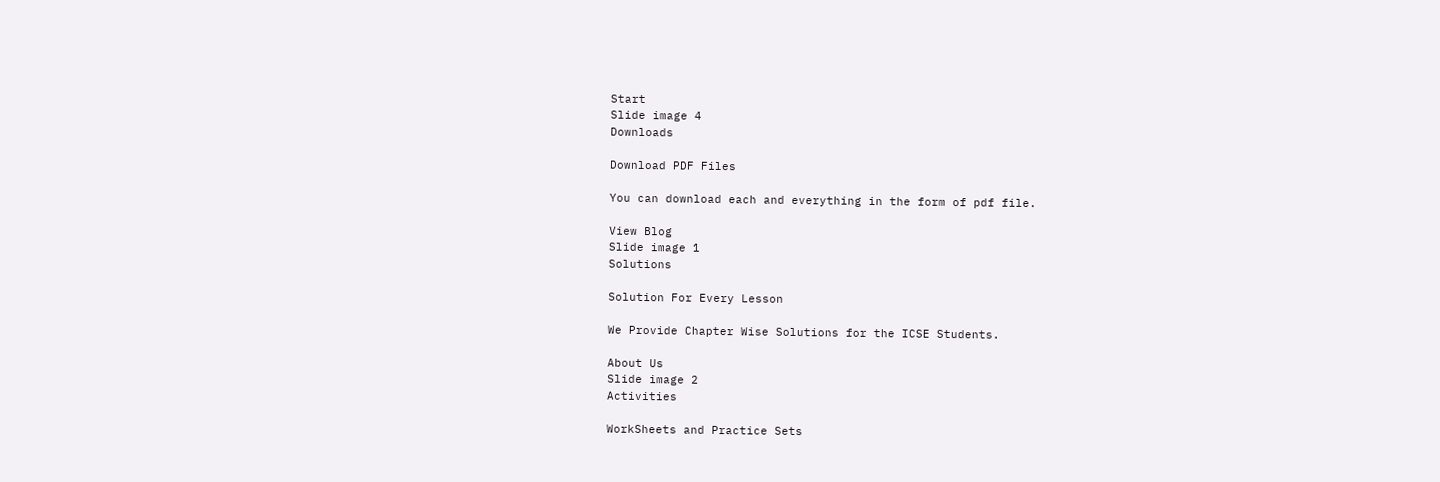Start
Slide image 4
Downloads

Download PDF Files

You can download each and everything in the form of pdf file.

View Blog
Slide image 1
Solutions

Solution For Every Lesson

We Provide Chapter Wise Solutions for the ICSE Students.

About Us
Slide image 2
Activities

WorkSheets and Practice Sets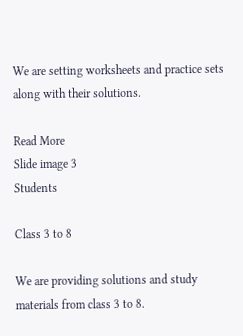We are setting worksheets and practice sets along with their solutions.

Read More
Slide image 3
Students

Class 3 to 8

We are providing solutions and study materials from class 3 to 8.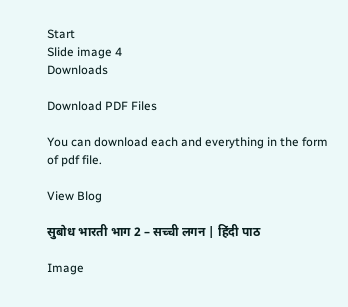Start
Slide image 4
Downloads

Download PDF Files

You can download each and everything in the form of pdf file.

View Blog

सुबोध भारती भाग 2 – सच्ची लगन | हिंदी पाठ

Image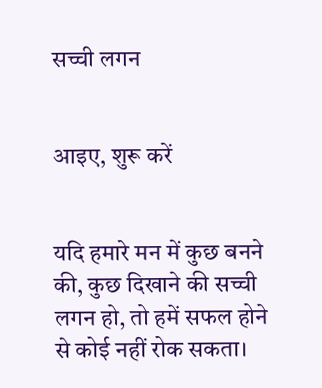सच्ची लगन


आइए, शुरू करें


यदि हमारे मन में कुछ बनने की, कुछ दिखाने की सच्ची लगन हो, तो हमें सफल होने से कोई नहीं रोक सकता।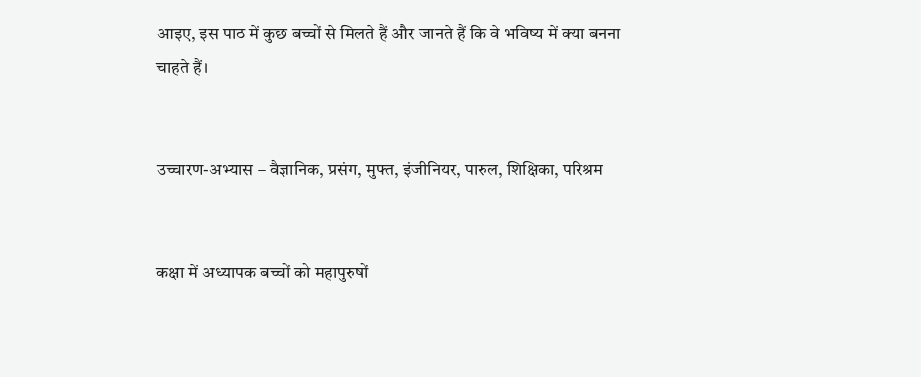आइए, इस पाठ में कुछ बच्चों से मिलते हैं और जानते हैं कि वे भविष्य में क्या बनना चाहते हैं।


उच्चारण-अभ्यास – वैज्ञानिक, प्रसंग, मुफ्त, इंजीनियर, पारुल, शिक्षिका, परिश्रम


कक्षा में अध्यापक बच्चों को महापुरुषों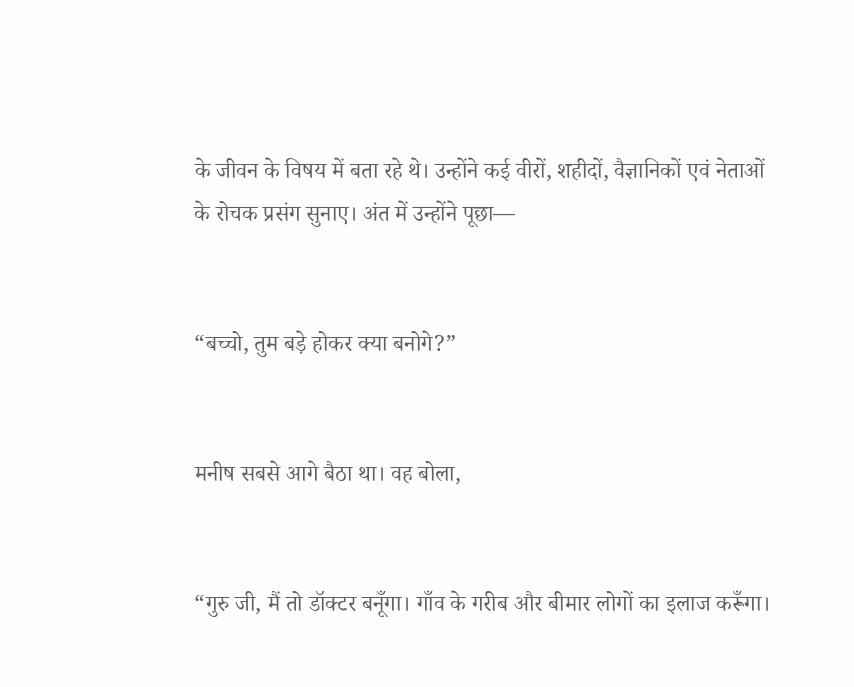के जीवन के विषय में बता रहे थे। उन्होंने कई वीरों, शहीदों, वैज्ञानिकों एवं नेताओं के रोचक प्रसंग सुनाए। अंत में उन्होंने पूछा—


“बच्चो, तुम बड़े होकर क्या बनोगे?”


मनीष सबसे आगे बैठा था। वह बोला,


“गुरु जी, मैं तो डॉक्टर बनूँगा। गाँव के गरीब और बीमार लोगों का इलाज करूँगा।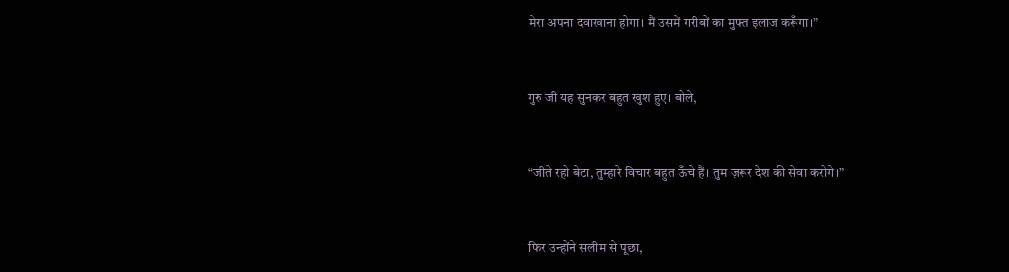मेरा अपना दवाखाना होगा। मैं उसमें गरीबों का मुफ्त इलाज करूँगा।”


गुरु जी यह सुनकर बहुत खुश हुए। बोले,


“जीते रहो बेटा, तुम्हारे विचार बहुत ऊँचे हैं। तुम ज़रूर देश की सेवा करोगे।”


फिर उन्होंने सलीम से पूछा,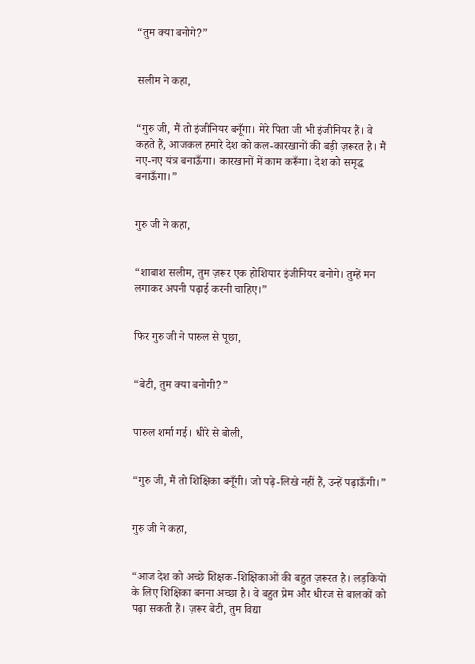“तुम क्या बनोगे?”


सलीम ने कहा,


“गुरु जी, मैं तो इंजीनियर बनूँगा। मेरे पिता जी भी इंजीनियर हैं। वे कहते हैं, आजकल हमारे देश को कल-कारखानों की बड़ी ज़रूरत है। मैं नए-नए यंत्र बनाऊँगा। कारखानों में काम करूँगा। देश को समृद्ध बनाऊँगा।”


गुरु जी ने कहा,


“शाबाश सलीम, तुम ज़रूर एक होशियार इंजीनियर बनोगे। तुम्हें मन लगाकर अपनी पढ़ाई करनी चाहिए।”


फिर गुरु जी ने पारुल से पूछा,


“बेटी, तुम क्या बनोगी?”


पारुल शर्मा गई। धीरे से बोली,


“गुरु जी, मैं तो शिक्षिका बनूँगी। जो पढ़े-लिखे नहीं हैं, उन्हें पढ़ाऊँगी।”


गुरु जी ने कहा,


“आज देश को अच्छे शिक्षक-शिक्षिकाओं की बहुत ज़रूरत है। लड़कियों के लिए शिक्षिका बनना अच्छा है। वे बहुत प्रेम और धीरज से बालकों को पढ़ा सकती हैं। ज़रूर बेटी, तुम विद्या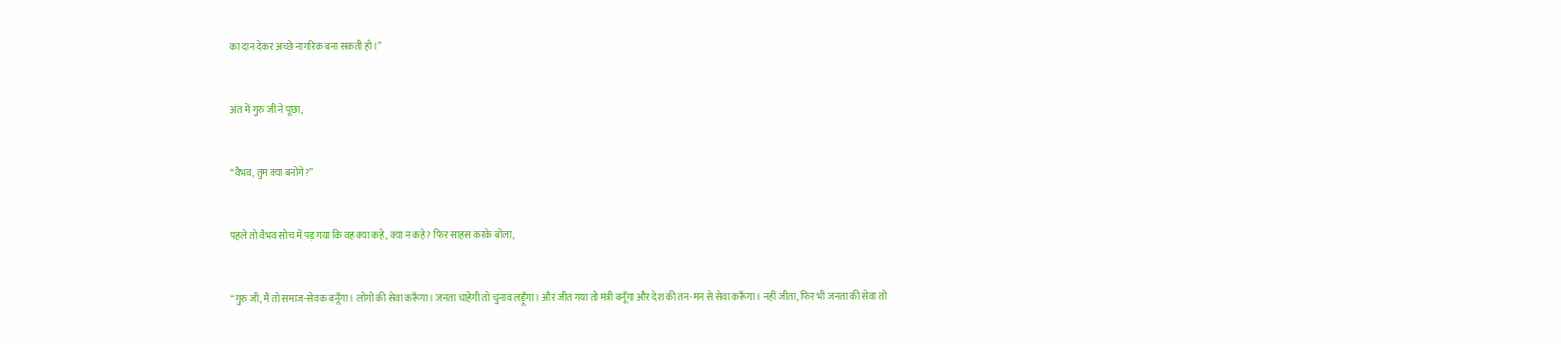का दान देकर अच्छे नागरिक बना सकती हो।”


अंत में गुरु जी ने पूछा,


“वैभव, तुम क्या बनोगे?”


पहले तो वैभव सोच में पड़ गया कि वह क्या कहे, क्या न कहे? फिर साहस करके बोला,


“गुरु जी, मैं तो समाज-सेवक बनूँगा। लोगों की सेवा करूँगा। जनता चाहेगी तो चुनाव लड़ूँगा। और जीत गया तो मंत्री बनूँगा और देश की तन-मन से सेवा करूँगा। नहीं जीता, फिर भी जनता की सेवा तो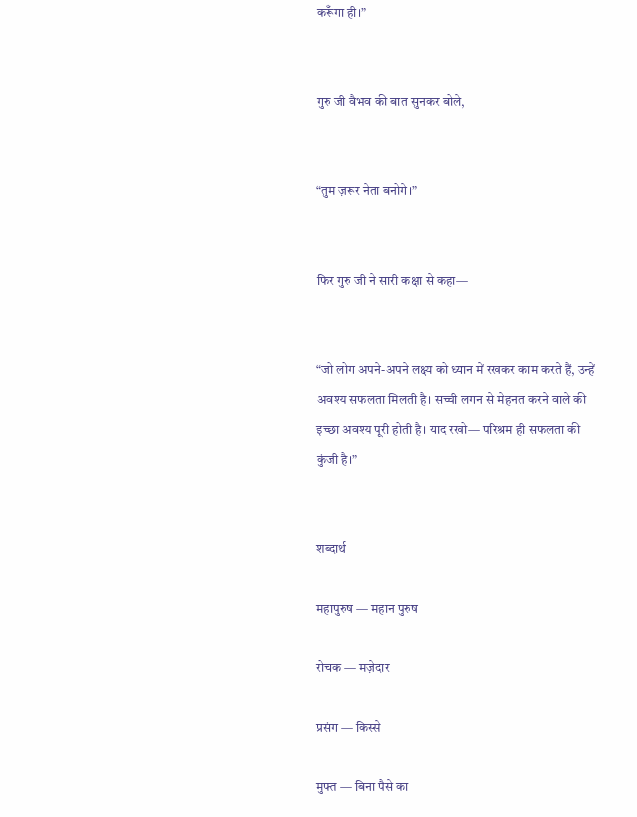करूँगा ही।”


गुरु जी वैभव की बात सुनकर बोले,


“तुम ज़रूर नेता बनोगे।”


फिर गुरु जी ने सारी कक्षा से कहा—


“जो लोग अपने-अपने लक्ष्य को ध्यान में रखकर काम करते हैं, उन्हें अवश्य सफलता मिलती है। सच्ची लगन से मेहनत करने वाले की इच्छा अवश्य पूरी होती है। याद रखो— परिश्रम ही सफलता की कुंजी है।”


शब्दार्थ

महापुरुष — महान पुरुष

रोचक — मज़ेदार

प्रसंग — किस्से

मुफ्त — बिना पैसे का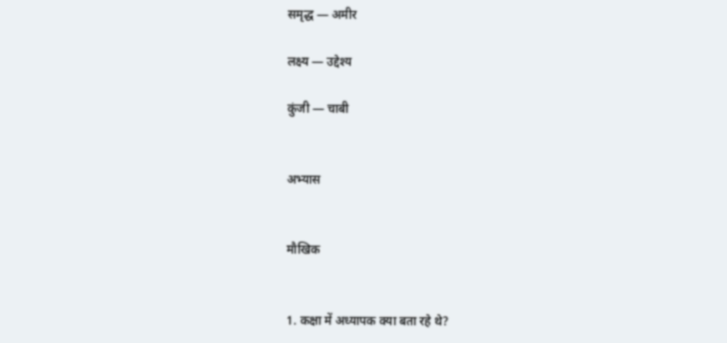समृद्ध — अमीर

लक्ष्य — उद्देश्य

कुंजी — चाबी


अभ्यास


मौखिक


1. कक्षा में अध्यापक क्या बता रहे थे?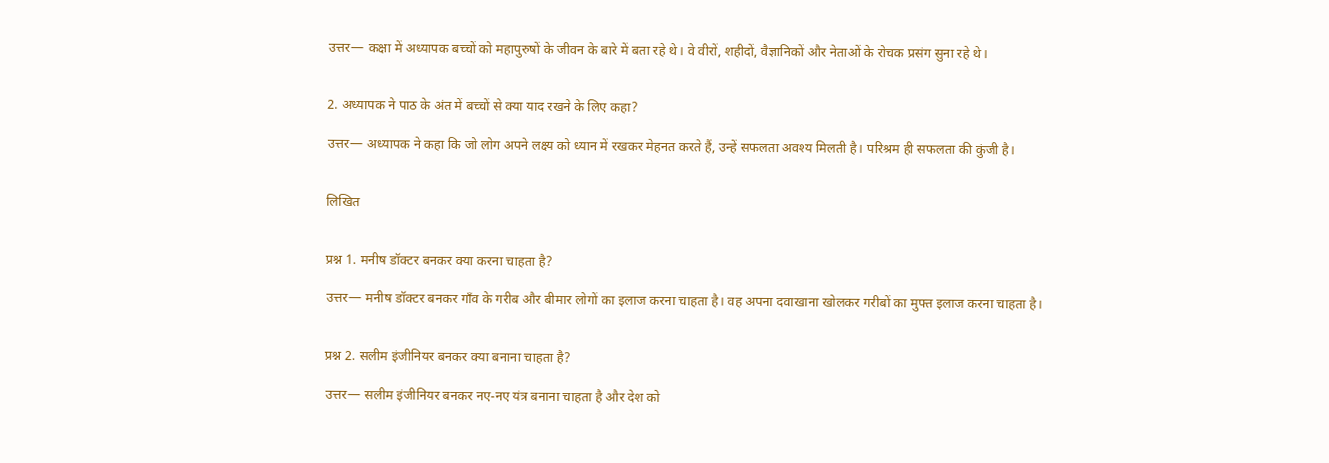उत्तर— कक्षा में अध्यापक बच्चों को महापुरुषों के जीवन के बारे में बता रहे थे। वे वीरों, शहीदों, वैज्ञानिकों और नेताओं के रोचक प्रसंग सुना रहे थे।


2. अध्यापक ने पाठ के अंत में बच्चों से क्या याद रखने के लिए कहा?

उत्तर— अध्यापक ने कहा कि जो लोग अपने लक्ष्य को ध्यान में रखकर मेहनत करते हैं, उन्हें सफलता अवश्य मिलती है। परिश्रम ही सफलता की कुंजी है।


लिखित


प्रश्न 1. मनीष डॉक्टर बनकर क्या करना चाहता है?

उत्तर— मनीष डॉक्टर बनकर गाँव के गरीब और बीमार लोगों का इलाज करना चाहता है। वह अपना दवाखाना खोलकर गरीबों का मुफ्त इलाज करना चाहता है।


प्रश्न 2. सलीम इंजीनियर बनकर क्या बनाना चाहता है?

उत्तर— सलीम इंजीनियर बनकर नए-नए यंत्र बनाना चाहता है और देश को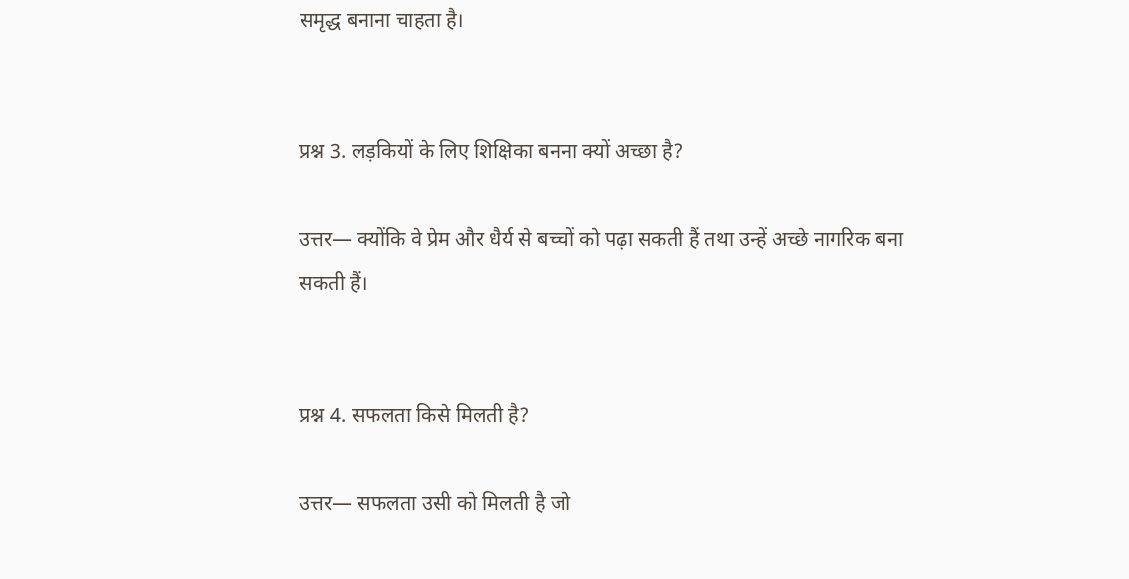समृद्ध बनाना चाहता है।


प्रश्न 3. लड़कियों के लिए शिक्षिका बनना क्यों अच्छा है?

उत्तर— क्योंकि वे प्रेम और धैर्य से बच्चों को पढ़ा सकती हैं तथा उन्हें अच्छे नागरिक बना सकती हैं।


प्रश्न 4. सफलता किसे मिलती है?

उत्तर— सफलता उसी को मिलती है जो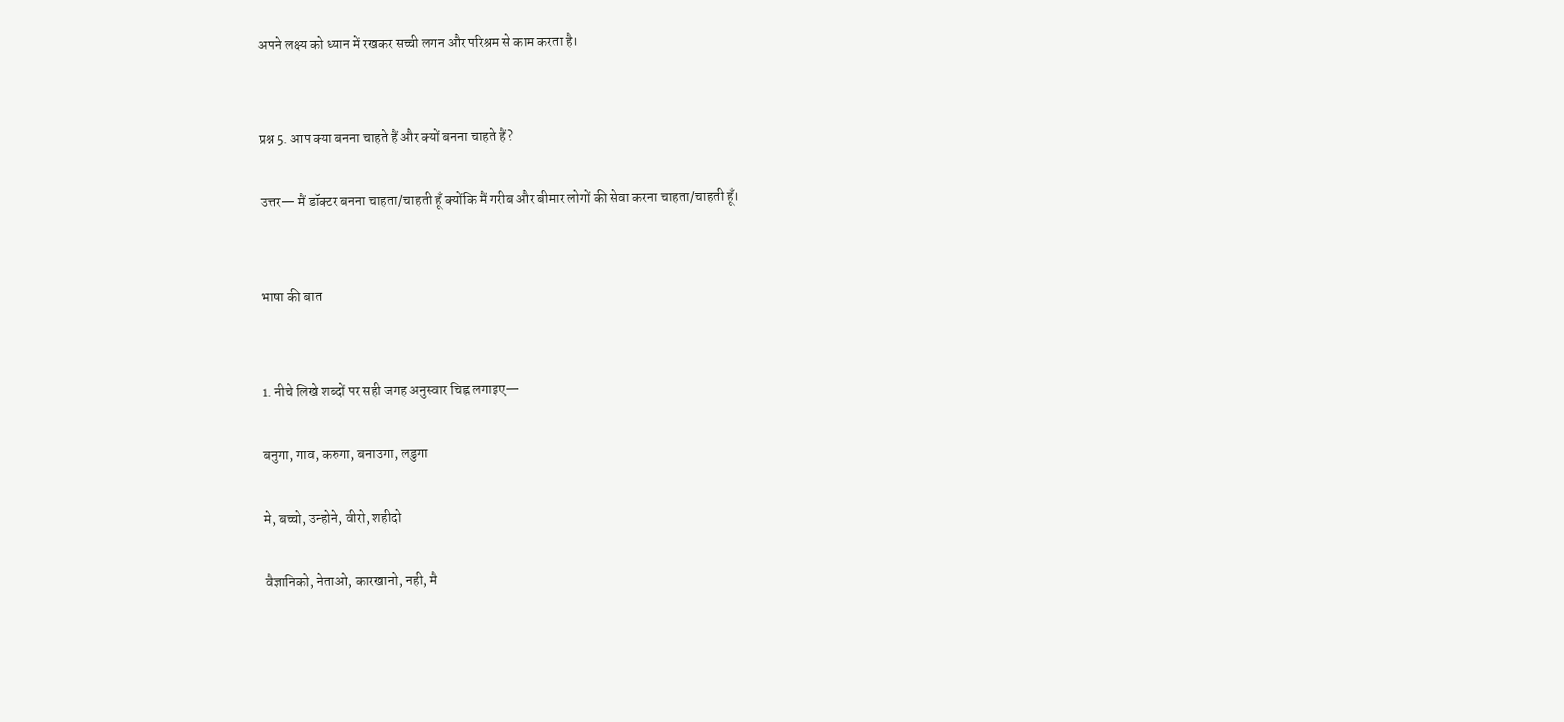अपने लक्ष्य को ध्यान में रखकर सच्ची लगन और परिश्रम से काम करता है।


प्रश्न 5. आप क्या बनना चाहते हैं और क्यों बनना चाहते हैं?

उत्तर— मैं डॉक्टर बनना चाहता/चाहती हूँ क्योंकि मैं गरीब और बीमार लोगों की सेवा करना चाहता/चाहती हूँ।


भाषा की बात


1. नीचे लिखे शब्दों पर सही जगह अनुस्वार चिह्न लगाइए—

बनुगा, गाव, करुगा, बनाउगा, लडुगा

मे, बच्चो, उन्होने, वीरो, शहीदो

वैज्ञानिको, नेताओ, कारखानो, नही, मै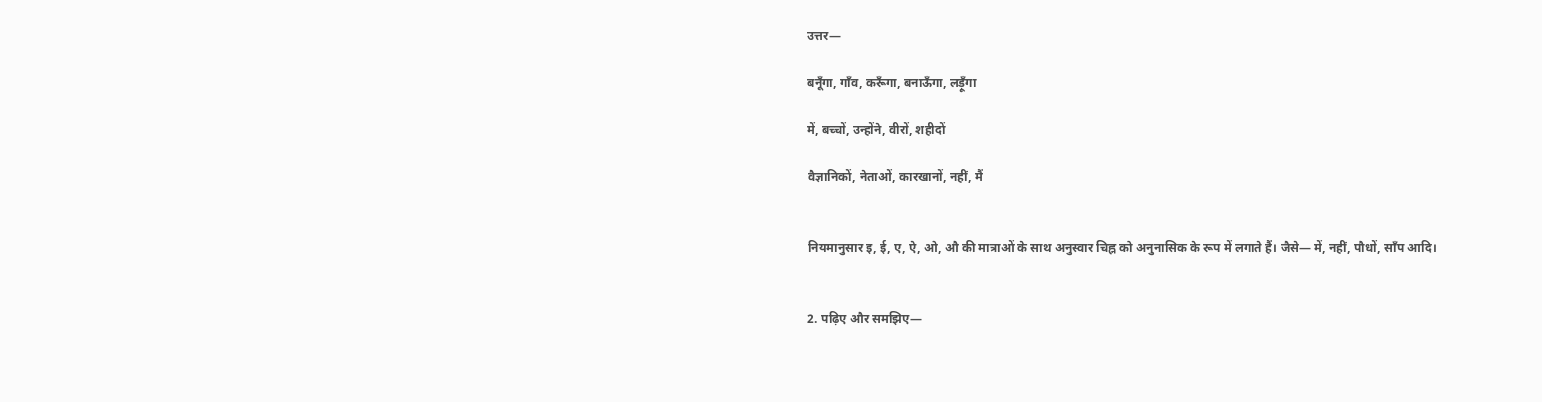उत्तर—

बनूँगा, गाँव, करूँगा, बनाऊँगा, लड़ूँगा

में, बच्चों, उन्होंने, वीरों, शहीदों

वैज्ञानिकों, नेताओं, कारखानों, नहीं, मैं


नियमानुसार इ, ई, ए, ऐ, ओ, औ की मात्राओं के साथ अनुस्वार चिह्न को अनुनासिक के रूप में लगाते हैं। जैसे— में, नहीं, पौधों, साँप आदि।


2. पढ़िए और समझिए—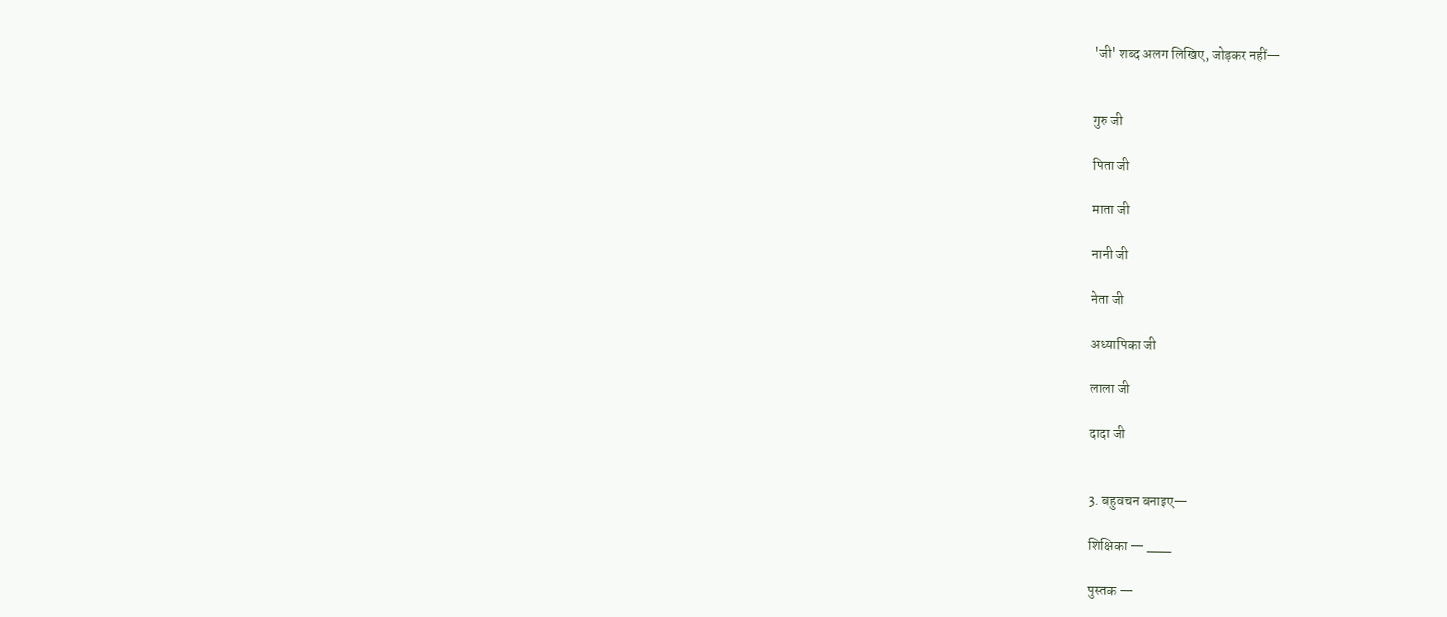'जी' शब्द अलग लिखिए, जोड़कर नहीं—


गुरु जी

पिता जी

माता जी

नानी जी

नेता जी

अध्यापिका जी

लाला जी

दादा जी


3. बहुवचन बनाइए—

शिक्षिका — ___

पुस्तक —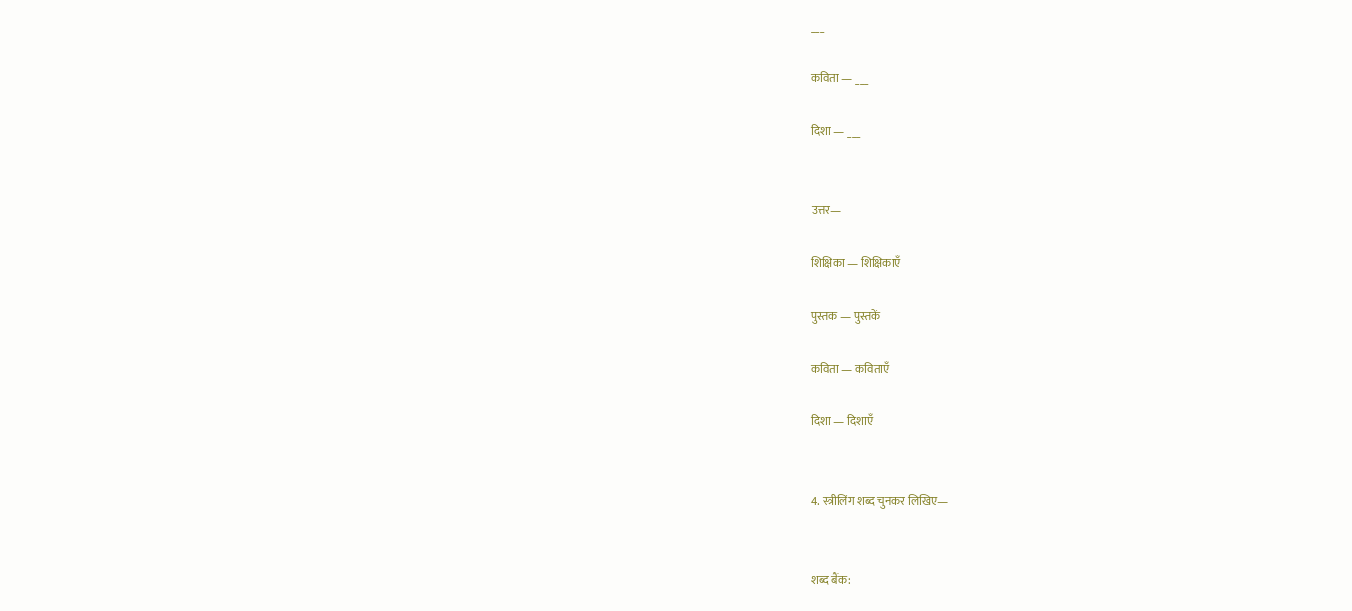___

कविता — ___

दिशा — ___


उत्तर—

शिक्षिका — शिक्षिकाएँ

पुस्तक — पुस्तकें

कविता — कविताएँ

दिशा — दिशाएँ


4. स्त्रीलिंग शब्द चुनकर लिखिए—


शब्द बैंक: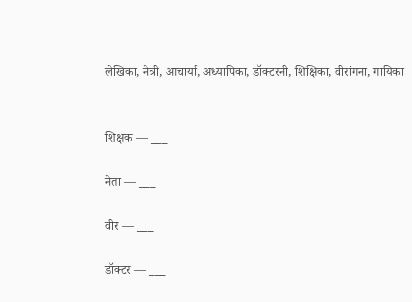लेखिका, नेत्री, आचार्या, अध्यापिका, डॉक्टरनी, शिक्षिका, वीरांगना, गायिका


शिक्षक — ___

नेता — ___

वीर — ___

डॉक्टर — ___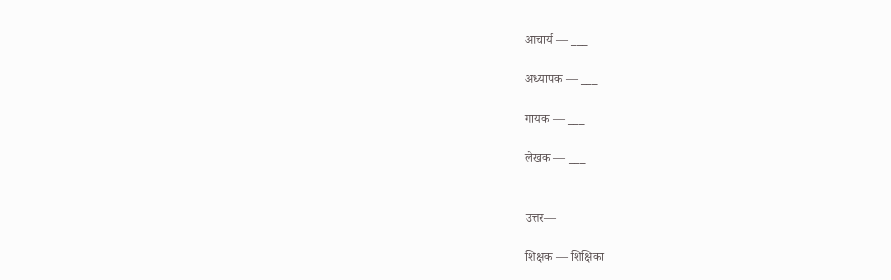आचार्य — ___

अध्यापक — ___

गायक — ___

लेखक — ___


उत्तर—

शिक्षक — शिक्षिका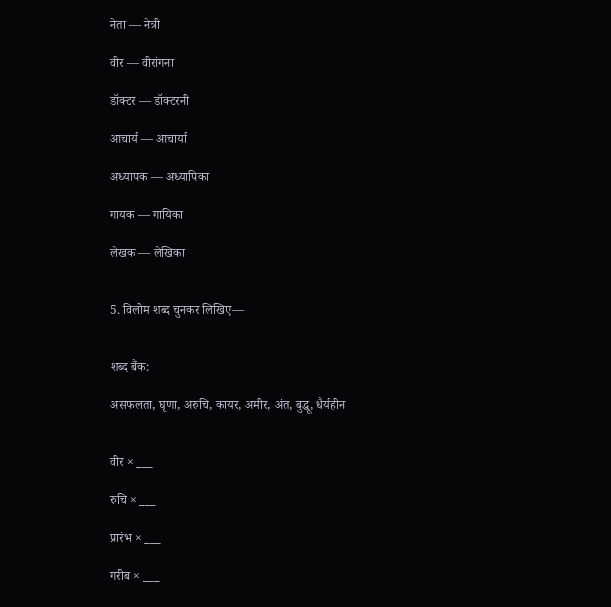नेता — नेत्री

वीर — वीरांगना

डॉक्टर — डॉक्टरनी

आचार्य — आचार्या

अध्यापक — अध्यापिका

गायक — गायिका

लेखक — लेखिका


5. विलोम शब्द चुनकर लिखिए—


शब्द बैंक:

असफलता, घृणा, अरुचि, कायर, अमीर, अंत, बुद्धू, धैर्यहीन


वीर × ___

रुचि × ___

प्रारंभ × ___

गरीब × ___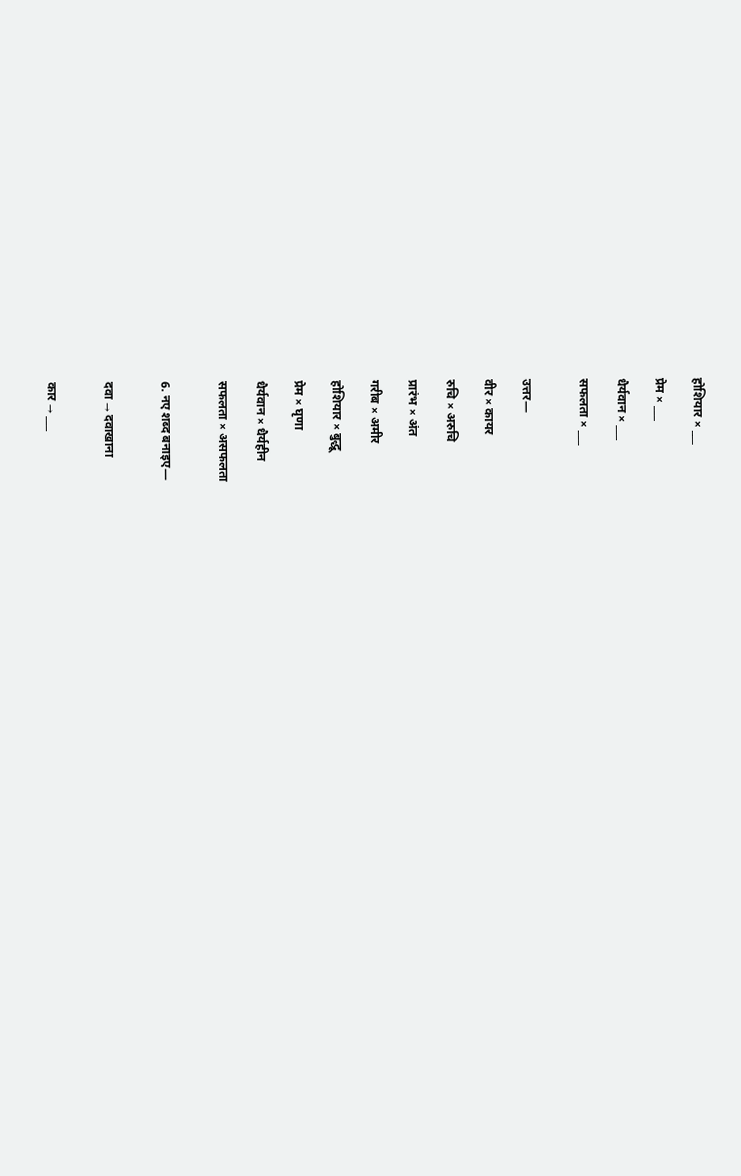होशियार × ___

प्रेम × ___

धैर्यवान × ___

सफलता × ___


उत्तर—

वीर × कायर

रुचि × अरुचि

प्रारंभ × अंत

गरीब × अमीर

होशियार × बुद्धू

प्रेम × घृणा

धैर्यवान × धैर्यहीन

सफलता × असफलता


6. नए शब्द बनाइए—


दवा → दवाखाना


कार → ___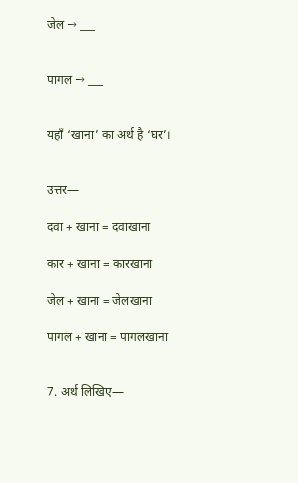जेल → ___


पागल → ___


यहाँ ‘खाना’ का अर्थ है ‘घर’।


उत्तर—

दवा + खाना = दवाखाना

कार + खाना = कारखाना

जेल + खाना = जेलखाना

पागल + खाना = पागलखाना


7. अर्थ लिखिए—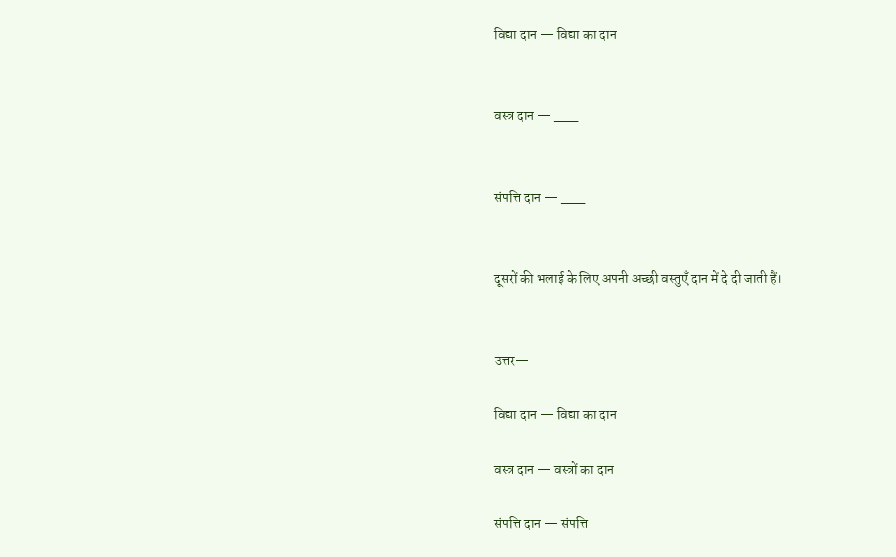विद्या दान — विद्या का दान


वस्त्र दान — ___


संपत्ति दान — ___


दूसरों की भलाई के लिए अपनी अच्छी वस्तुएँ दान में दे दी जाती हैं।


उत्तर—

विद्या दान — विद्या का दान

वस्त्र दान — वस्त्रों का दान

संपत्ति दान — संपत्ति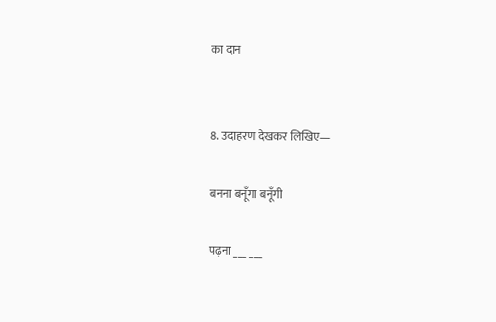का दान


8. उदाहरण देखकर लिखिए—

बनना बनूँगा बनूँगी

पढ़ना ___ ___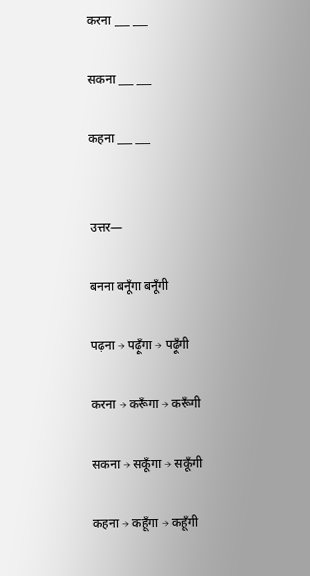करना ___ ___

सकना ___ ___

कहना ___ ___


उत्तर—

बनना बनूँगा बनूँगी

पढ़ना → पढ़ूँगा → पढ़ूँगी

करना → करूँगा → करूँगी

सकना → सकूँगा → सकूँगी

कहना → कहूँगा → कहूँगी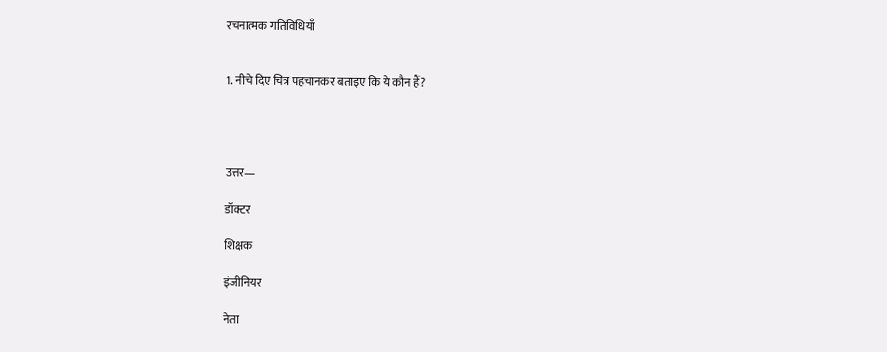रचनात्मक गतिविधियाँ


1. नीचे दिए चित्र पहचानकर बताइए कि ये कौन हैं?




उत्तर—

डॉक्टर

शिक्षक

इंजीनियर

नेता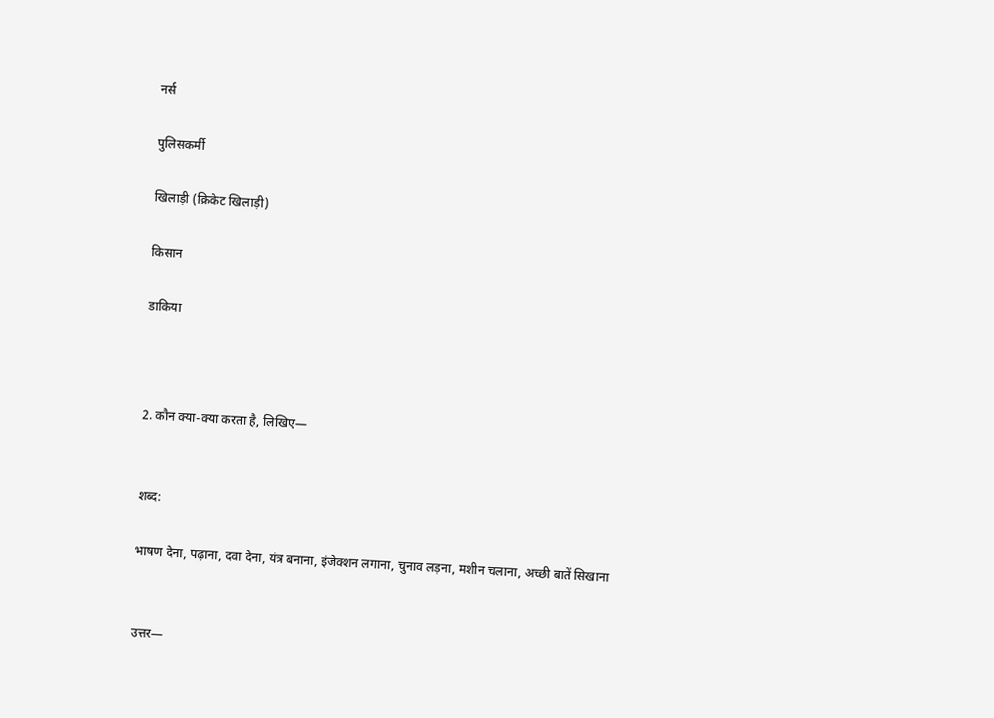नर्स

पुलिसकर्मी

खिलाड़ी (क्रिकेट खिलाड़ी)

किसान

डाकिया



2. कौन क्या-क्या करता है, लिखिए—


शब्द:

भाषण देना, पढ़ाना, दवा देना, यंत्र बनाना, इंजेक्शन लगाना, चुनाव लड़ना, मशीन चलाना, अच्छी बातें सिखाना


उत्तर—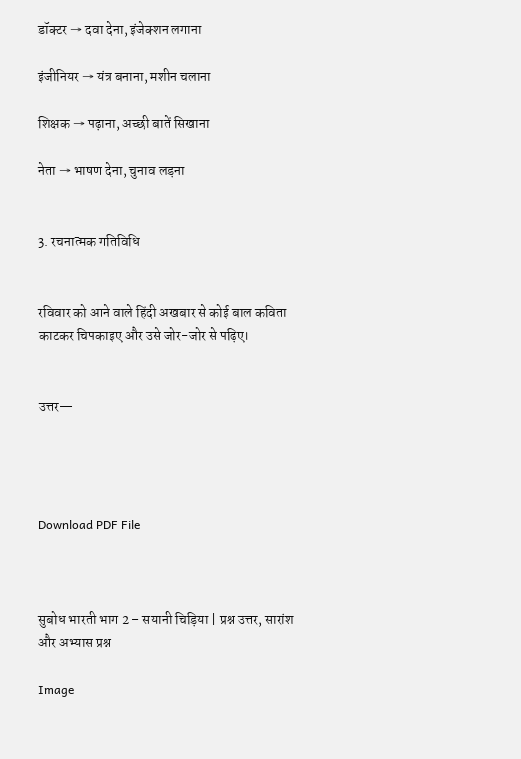डॉक्टर → दवा देना, इंजेक्शन लगाना

इंजीनियर → यंत्र बनाना, मशीन चलाना

शिक्षक → पढ़ाना, अच्छी बातें सिखाना

नेता → भाषण देना, चुनाव लड़ना


3. रचनात्मक गतिविधि


रविवार को आने वाले हिंदी अखबार से कोई बाल कविता काटकर चिपकाइए और उसे जोर-जोर से पढ़िए।


उत्तर—




Download PDF File



सुबोध भारती भाग 2 – सयानी चिड़िया | प्रश्न उत्तर, सारांश और अभ्यास प्रश्न

Image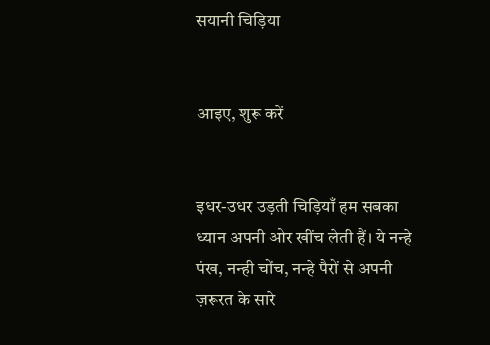सयानी चिड़िया


आइए, शुरू करें


इधर-उधर उड़ती चिड़ियाँ हम सबका ध्यान अपनी ओर खींच लेती हैं। ये नन्हे पंख, नन्ही चोंच, नन्हे पैरों से अपनी ज़रूरत के सारे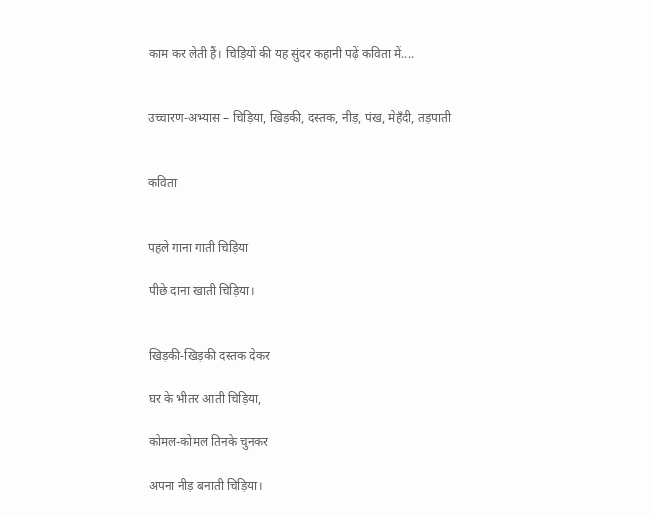काम कर लेती हैं। चिड़ियों की यह सुंदर कहानी पढ़ें कविता में....


उच्चारण-अभ्यास – चिड़िया, खिड़की, दस्तक, नीड़, पंख, मेहँदी, तड़पाती


कविता


पहले गाना गाती चिड़िया

पीछे दाना खाती चिड़िया।


खिड़की-खिड़की दस्तक देकर

घर के भीतर आती चिड़िया,

कोमल-कोमल तिनके चुनकर

अपना नीड़ बनाती चिड़िया।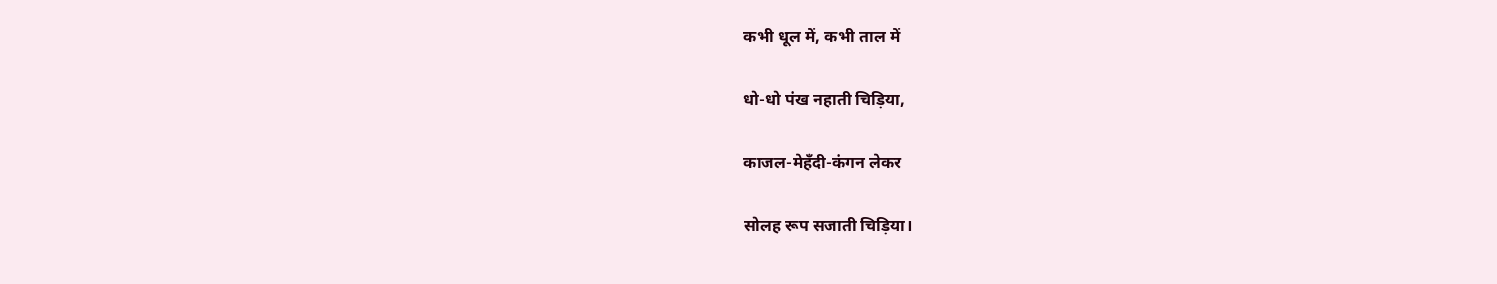कभी धूल में, कभी ताल में

धो-धो पंख नहाती चिड़िया,

काजल-मेहँदी-कंगन लेकर

सोलह रूप सजाती चिड़िया।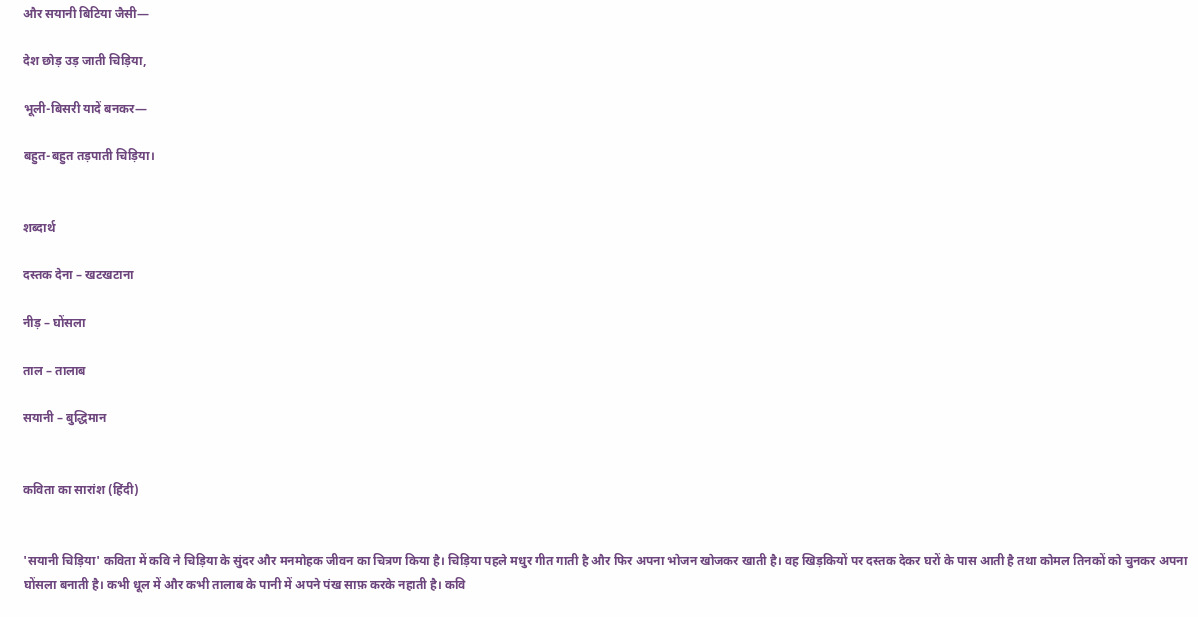और सयानी बिटिया जैसी—

देश छोड़ उड़ जाती चिड़िया,

भूली-बिसरी यादें बनकर—

बहुत-बहुत तड़पाती चिड़िया।


शब्दार्थ

दस्तक देना – खटखटाना

नीड़ – घोंसला

ताल – तालाब

सयानी – बुद्धिमान


कविता का सारांश (हिंदी)


'सयानी चिड़िया' कविता में कवि ने चिड़िया के सुंदर और मनमोहक जीवन का चित्रण किया है। चिड़िया पहले मधुर गीत गाती है और फिर अपना भोजन खोजकर खाती है। वह खिड़कियों पर दस्तक देकर घरों के पास आती है तथा कोमल तिनकों को चुनकर अपना घोंसला बनाती है। कभी धूल में और कभी तालाब के पानी में अपने पंख साफ़ करके नहाती है। कवि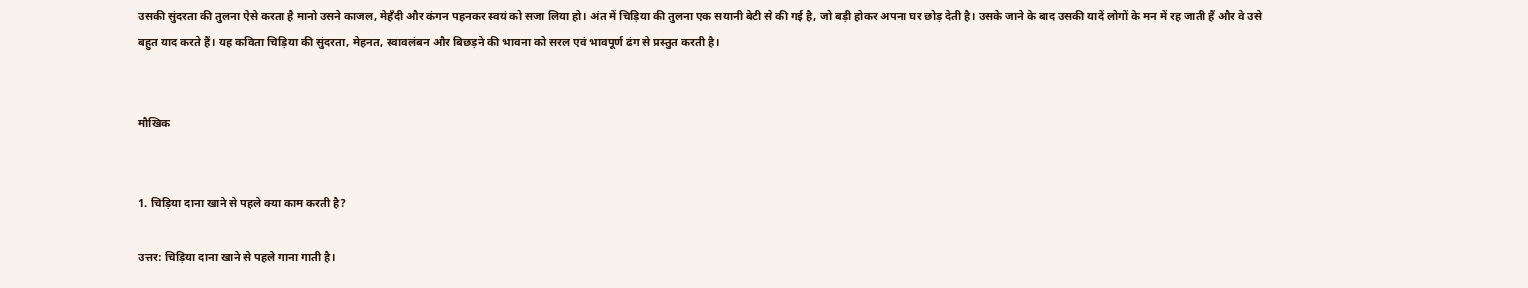उसकी सुंदरता की तुलना ऐसे करता है मानो उसने काजल, मेहँदी और कंगन पहनकर स्वयं को सजा लिया हो। अंत में चिड़िया की तुलना एक सयानी बेटी से की गई है, जो बड़ी होकर अपना घर छोड़ देती है। उसके जाने के बाद उसकी यादें लोगों के मन में रह जाती हैं और वे उसे बहुत याद करते हैं। यह कविता चिड़िया की सुंदरता, मेहनत, स्वावलंबन और बिछड़ने की भावना को सरल एवं भावपूर्ण ढंग से प्रस्तुत करती है।


मौखिक


1. चिड़िया दाना खाने से पहले क्या काम करती है?

उत्तर: चिड़िया दाना खाने से पहले गाना गाती है।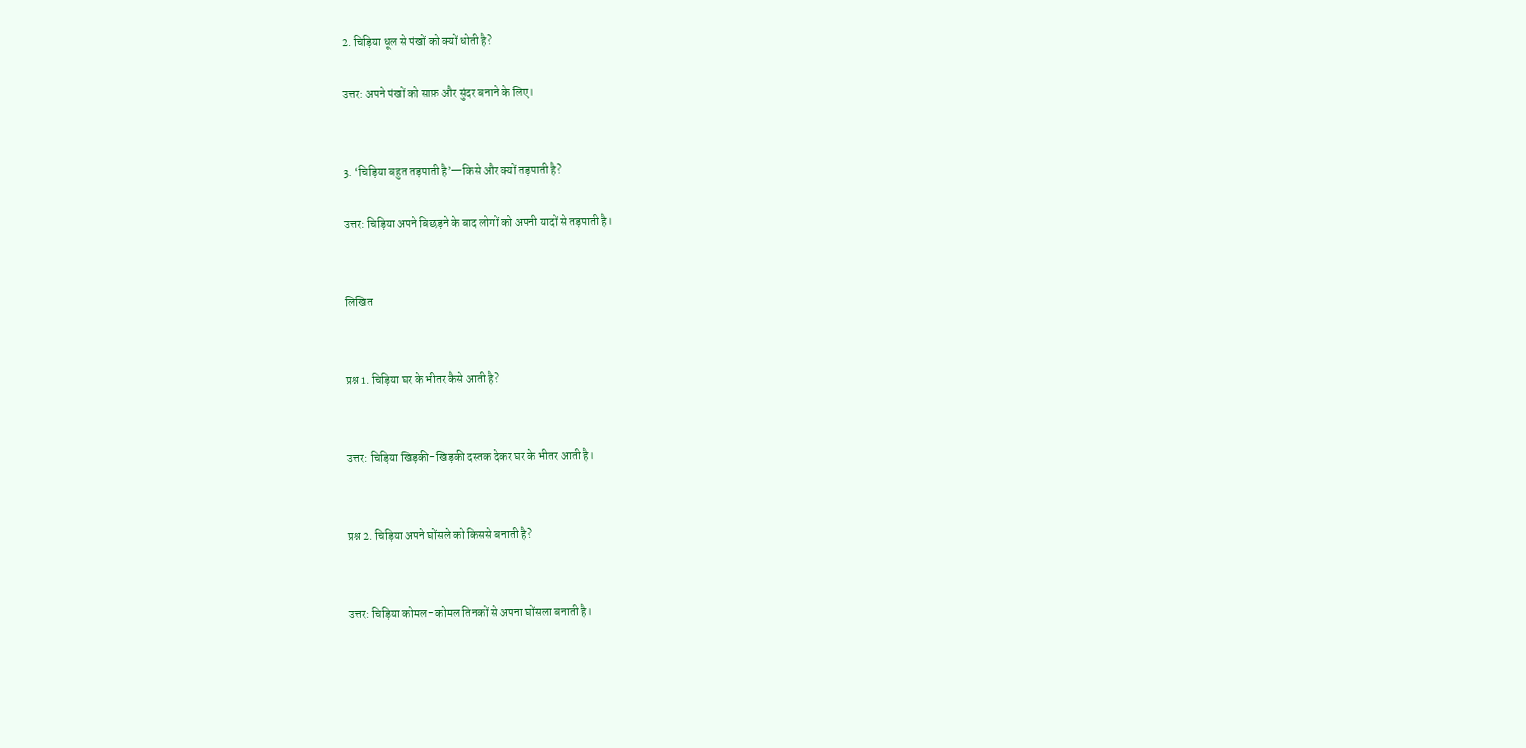2. चिड़िया धूल से पंखों को क्यों धोती है?

उत्तर: अपने पंखों को साफ़ और सुंदर बनाने के लिए।


3. ‘चिड़िया बहुत तड़पाती है’—किसे और क्यों तड़पाती है?

उत्तर: चिड़िया अपने बिछड़ने के बाद लोगों को अपनी यादों से तड़पाती है।


लिखित


प्रश्न 1. चिड़िया घर के भीतर कैसे आती है?


उत्तर: चिड़िया खिड़की-खिड़की दस्तक देकर घर के भीतर आती है।


प्रश्न 2. चिड़िया अपने घोंसले को किससे बनाती है?


उत्तर: चिड़िया कोमल-कोमल तिनकों से अपना घोंसला बनाती है।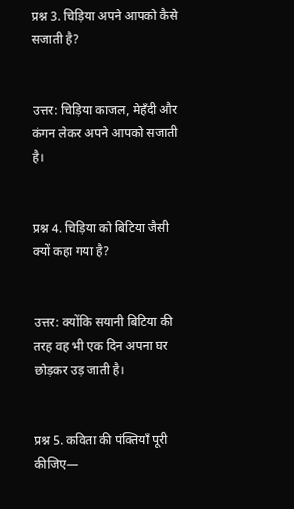प्रश्न 3. चिड़िया अपने आपको कैसे सजाती है?


उत्तर: चिड़िया काजल, मेहँदी और कंगन लेकर अपने आपको सजाती है।


प्रश्न 4. चिड़िया को बिटिया जैसी क्यों कहा गया है?


उत्तर: क्योंकि सयानी बिटिया की तरह वह भी एक दिन अपना घर छोड़कर उड़ जाती है।


प्रश्न 5. कविता की पंक्तियाँ पूरी कीजिए—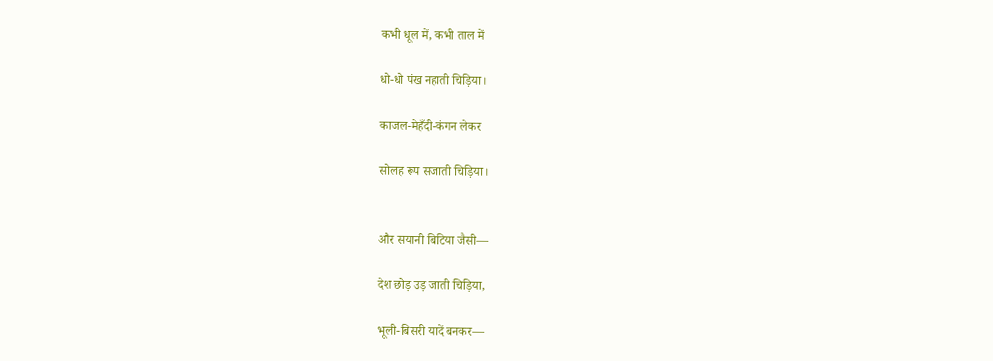कभी धूल में, कभी ताल में

धो-धो पंख नहाती चिड़िया।

काजल-मेहँदी-कंगन लेकर

सोलह रूप सजाती चिड़िया।


और सयानी बिटिया जैसी—

देश छोड़ उड़ जाती चिड़िया,

भूली-बिसरी यादें बनकर—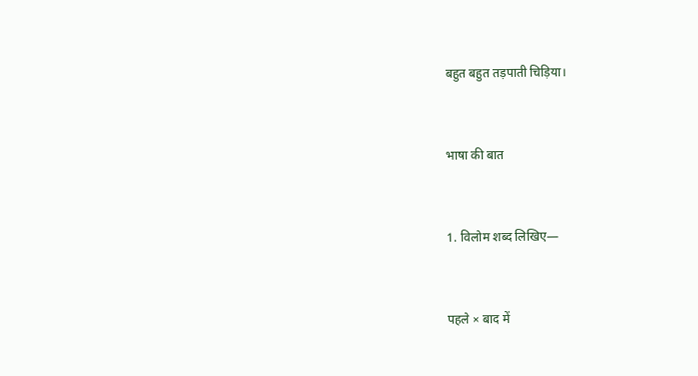बहुत बहुत तड़पाती चिड़िया।


भाषा की बात


1. विलोम शब्द लिखिए—


पहले × बाद में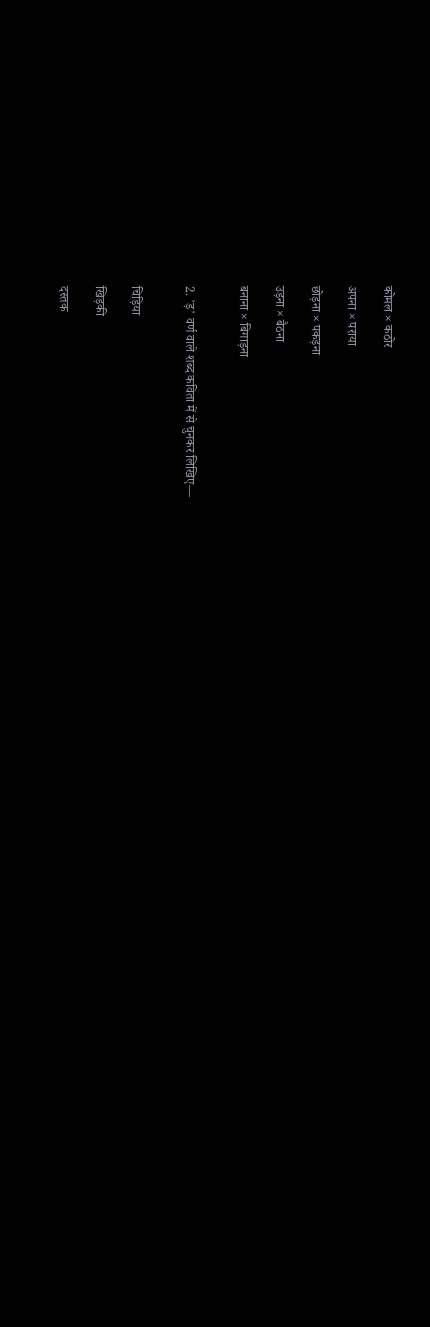कोमल × कठोर

अपना × पराया

छोड़ना × पकड़ना

उड़ना × बैठना

बनाना × बिगाड़ना


2. 'ड़' वर्ण वाले शब्द कविता में से चुनकर लिखिए—


चिड़िया

खिड़की

दस्तक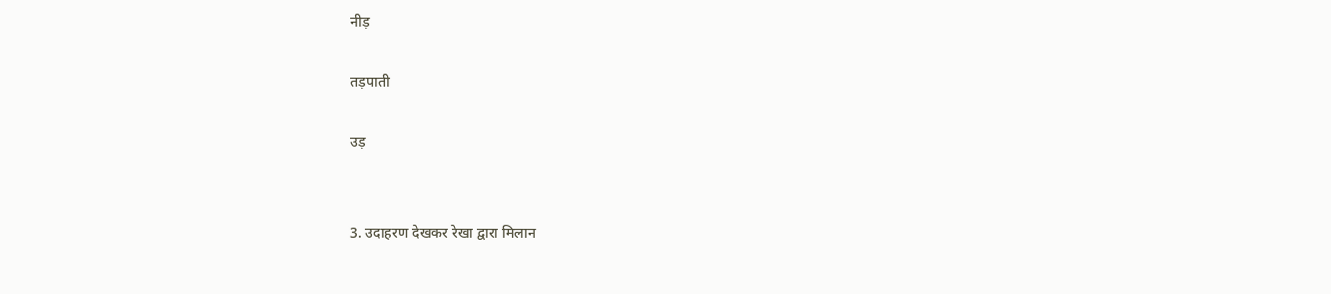नीड़

तड़पाती

उड़


3. उदाहरण देखकर रेखा द्वारा मिलान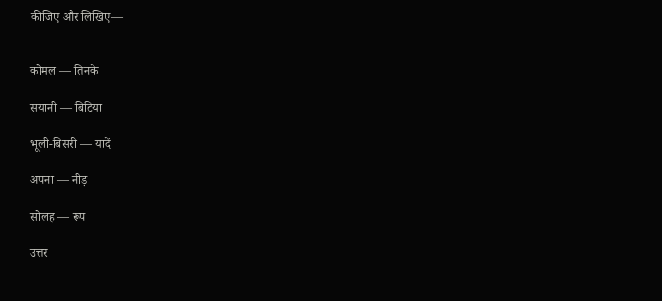कीजिए और लिखिए—


कोमल — तिनके

सयानी — बिटिया

भूली-बिसरी — यादें

अपना — नीड़

सोलह — रूप

उत्तर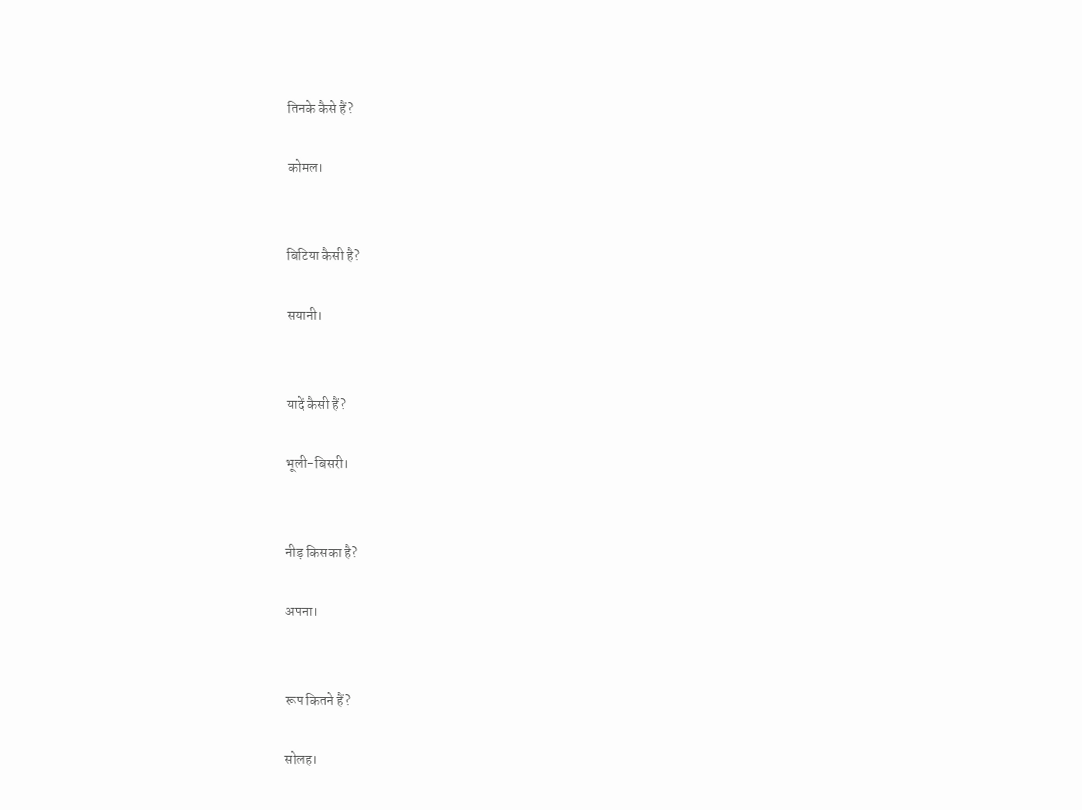तिनके कैसे हैं?

कोमल।


बिटिया कैसी है?

सयानी।


यादें कैसी हैं?

भूली-बिसरी।


नीड़ किसका है?

अपना।


रूप कितने हैं?

सोलह।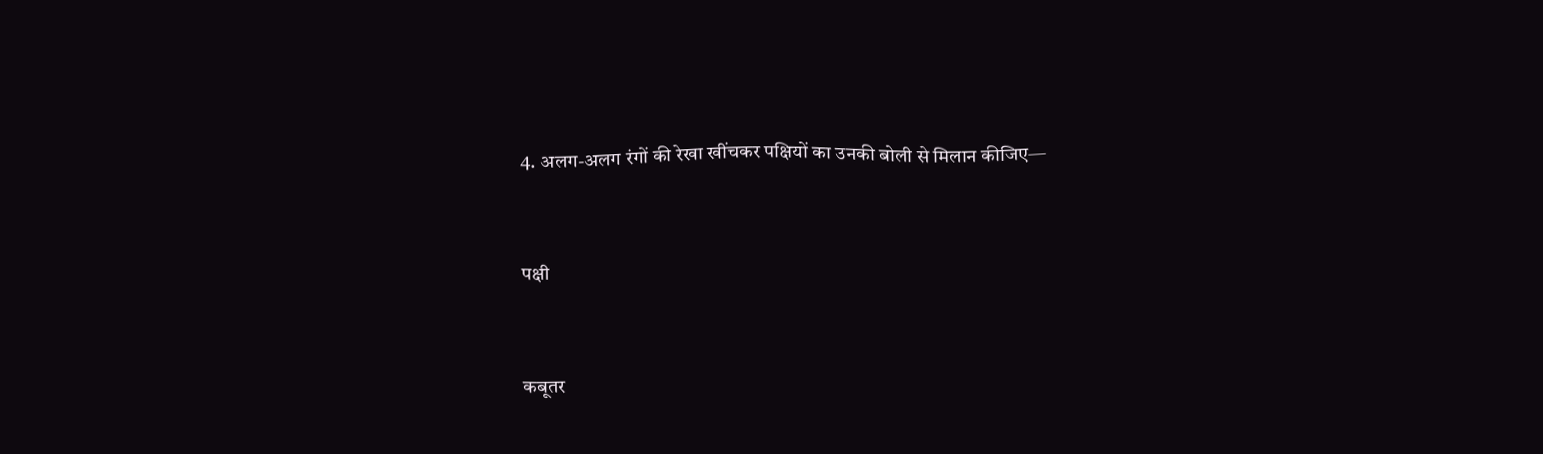4. अलग-अलग रंगों की रेखा खींचकर पक्षियों का उनकी बोली से मिलान कीजिए—


पक्षी


कबूतर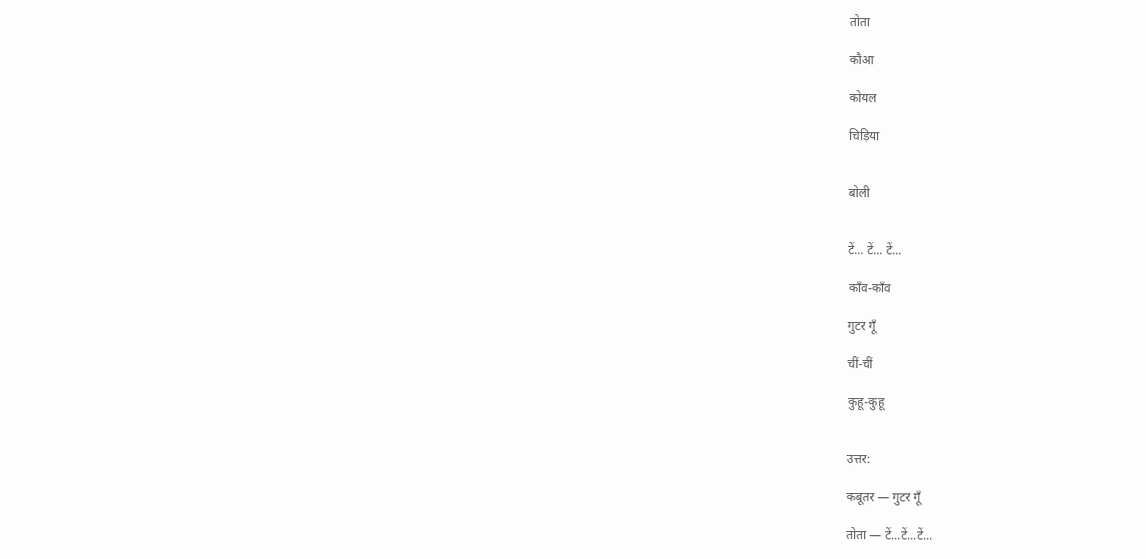तोता

कौआ

कोयल

चिड़िया


बोली


टें... टें... टें...

काँव-काँव

गुटर गूँ

चीं-चीं

कुहू-कुहू


उत्तर:

कबूतर — गुटर गूँ

तोता — टें...टें...टें...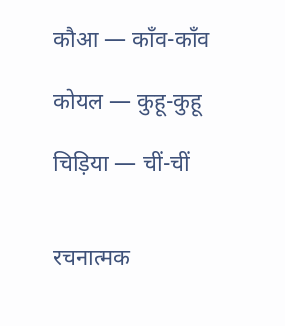कौआ — काँव-काँव

कोयल — कुहू-कुहू

चिड़िया — चीं-चीं


रचनात्मक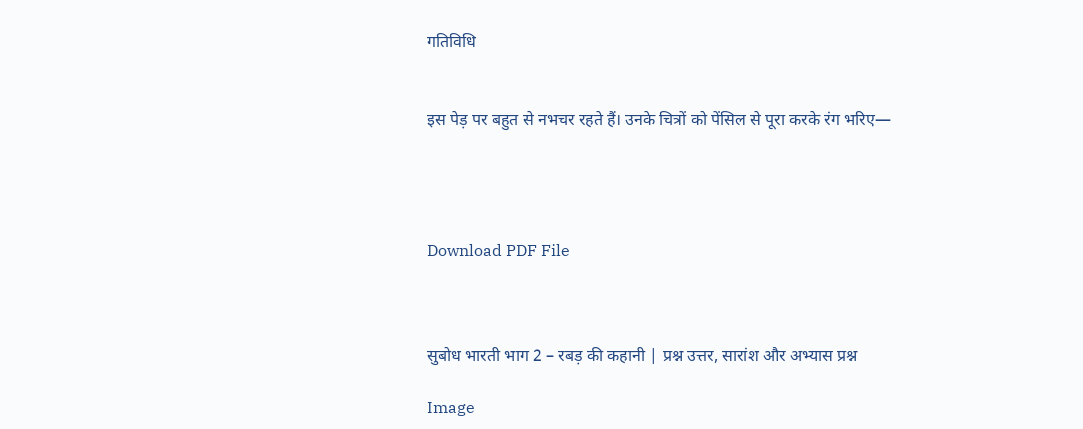गतिविधि


इस पेड़ पर बहुत से नभचर रहते हैं। उनके चित्रों को पेंसिल से पूरा करके रंग भरिए—




Download PDF File



सुबोध भारती भाग 2 – रबड़ की कहानी | प्रश्न उत्तर, सारांश और अभ्यास प्रश्न

Image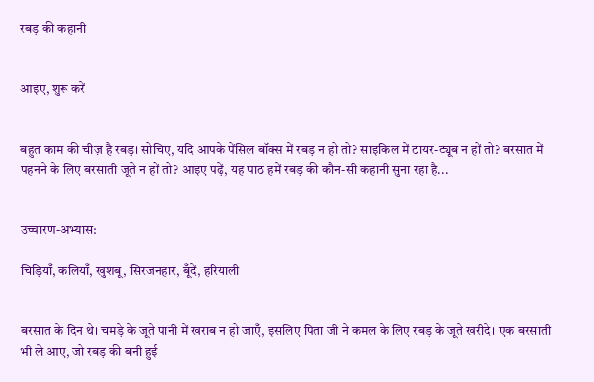रबड़ की कहानी


आइए, शुरू करें


बहुत काम की चीज़ है रबड़। सोचिए, यदि आपके पेंसिल बॉक्स में रबड़ न हो तो? साइकिल में टायर-ट्यूब न हों तो? बरसात में पहनने के लिए बरसाती जूते न हों तो? आइए पढ़ें, यह पाठ हमें रबड़ की कौन-सी कहानी सुना रहा है...


उच्चारण-अभ्यास:

चिड़ियाँ, कलियाँ, खुशबू, सिरजनहार, बूँदें, हरियाली


बरसात के दिन थे। चमड़े के जूते पानी में खराब न हो जाएँ, इसलिए पिता जी ने कमल के लिए रबड़ के जूते खरीदे। एक बरसाती भी ले आए, जो रबड़ की बनी हुई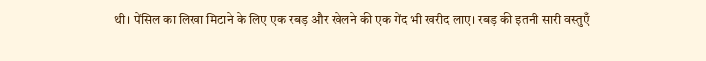थी। पेंसिल का लिखा मिटाने के लिए एक रबड़ और खेलने की एक गेंद भी खरीद लाए। रबड़ की इतनी सारी वस्तुएँ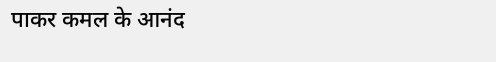पाकर कमल के आनंद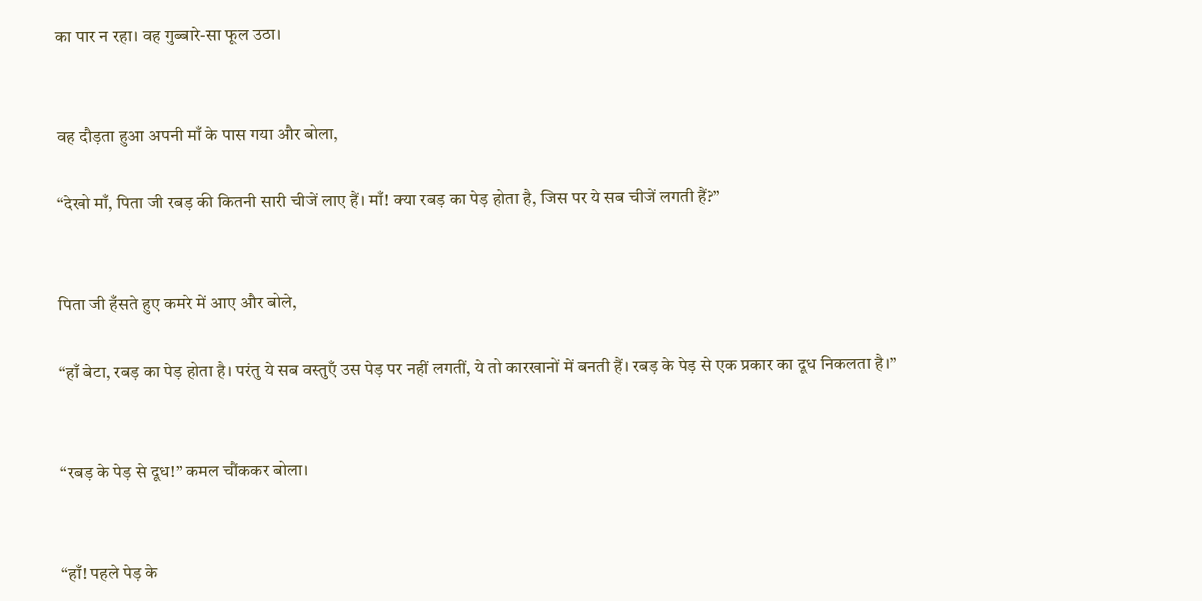का पार न रहा। वह गुब्बारे-सा फूल उठा।


वह दौड़ता हुआ अपनी माँ के पास गया और बोला,

“देखो माँ, पिता जी रबड़ की कितनी सारी चीजें लाए हैं। माँ! क्या रबड़ का पेड़ होता है, जिस पर ये सब चीजें लगती हैं?”


पिता जी हँसते हुए कमरे में आए और बोले,

“हाँ बेटा, रबड़ का पेड़ होता है। परंतु ये सब वस्तुएँ उस पेड़ पर नहीं लगतीं, ये तो कारखानों में बनती हैं। रबड़ के पेड़ से एक प्रकार का दूध निकलता है।”


“रबड़ के पेड़ से दूध!” कमल चौंककर बोला।


“हाँ! पहले पेड़ के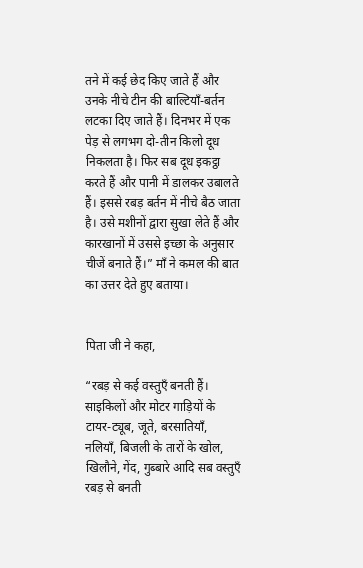तने में कई छेद किए जाते हैं और उनके नीचे टीन की बाल्टियाँ-बर्तन लटका दिए जाते हैं। दिनभर में एक पेड़ से लगभग दो-तीन किलो दूध निकलता है। फिर सब दूध इकट्ठा करते हैं और पानी में डालकर उबालते हैं। इससे रबड़ बर्तन में नीचे बैठ जाता है। उसे मशीनों द्वारा सुखा लेते हैं और कारखानों में उससे इच्छा के अनुसार चीजें बनाते हैं।” माँ ने कमल की बात का उत्तर देते हुए बताया।


पिता जी ने कहा,

“रबड़ से कई वस्तुएँ बनती हैं। साइकिलों और मोटर गाड़ियों के टायर-ट्यूब, जूते, बरसातियाँ, नलियाँ, बिजली के तारों के खोल, खिलौने, गेंद, गुब्बारे आदि सब वस्तुएँ रबड़ से बनती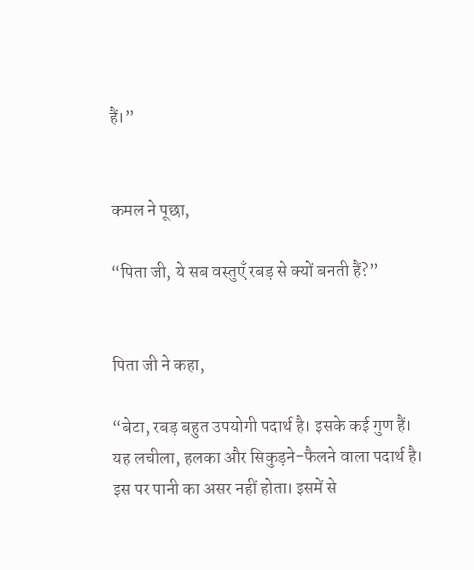हैं।”


कमल ने पूछा,

“पिता जी, ये सब वस्तुएँ रबड़ से क्यों बनती हैं?”


पिता जी ने कहा,

“बेटा, रबड़ बहुत उपयोगी पदार्थ है। इसके कई गुण हैं। यह लचीला, हलका और सिकुड़ने-फैलने वाला पदार्थ है। इस पर पानी का असर नहीं होता। इसमें से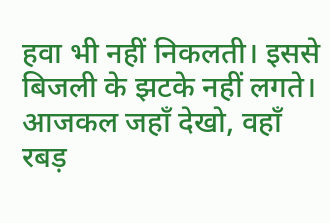हवा भी नहीं निकलती। इससे बिजली के झटके नहीं लगते। आजकल जहाँ देखो, वहाँ रबड़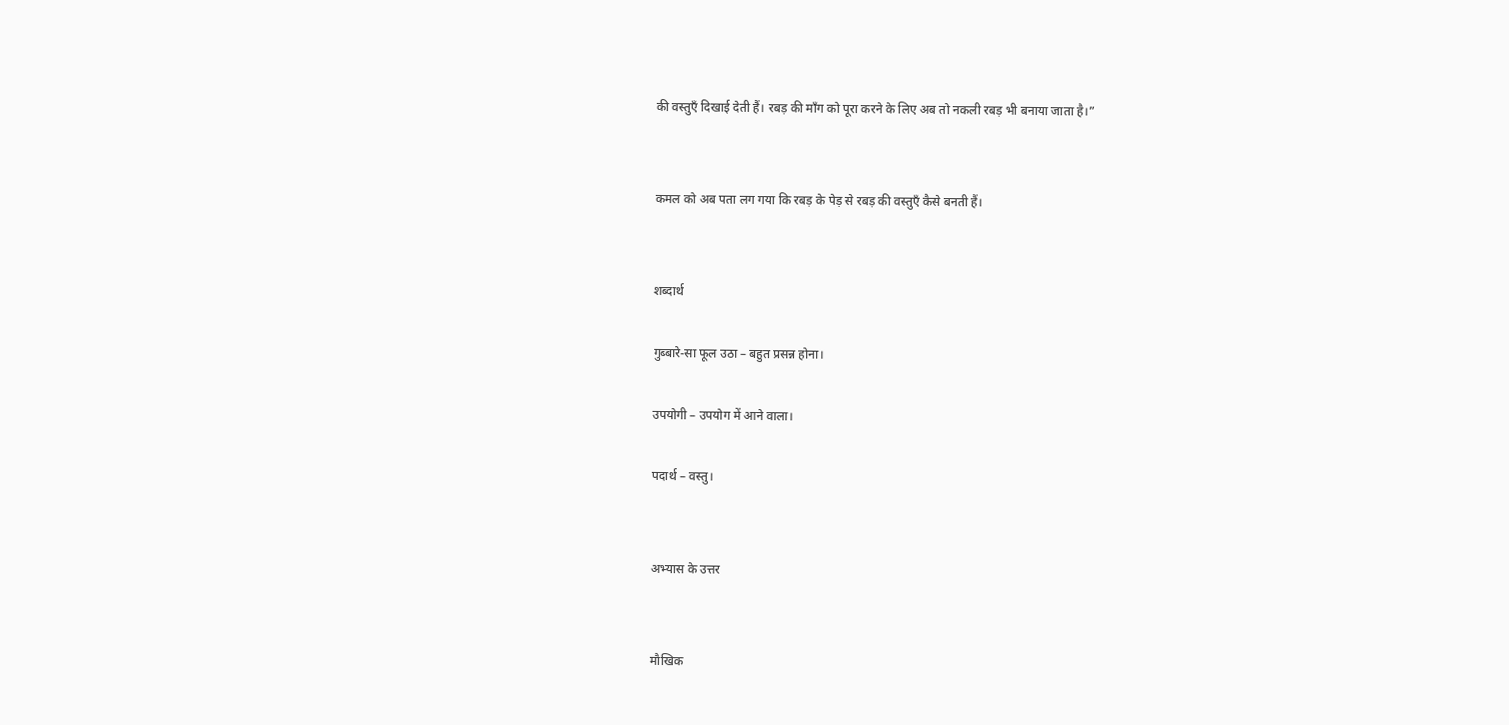की वस्तुएँ दिखाई देती हैं। रबड़ की माँग को पूरा करने के लिए अब तो नकली रबड़ भी बनाया जाता है।”


कमल को अब पता लग गया कि रबड़ के पेड़ से रबड़ की वस्तुएँ कैसे बनती हैं।


शब्दार्थ

गुब्बारे-सा फूल उठा – बहुत प्रसन्न होना।

उपयोगी – उपयोग में आने वाला।

पदार्थ – वस्तु।


अभ्यास के उत्तर


मौखिक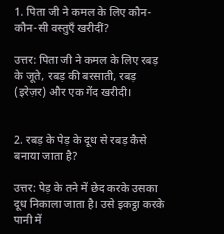1. पिता जी ने कमल के लिए कौन-कौन-सी वस्तुएँ खरीदीं?

उत्तर: पिता जी ने कमल के लिए रबड़ के जूते, रबड़ की बरसाती, रबड़ (इरेज़र) और एक गेंद खरीदी।


2. रबड़ के पेड़ के दूध से रबड़ कैसे बनाया जाता है?

उत्तर: पेड़ के तने में छेद करके उसका दूध निकाला जाता है। उसे इकट्ठा करके पानी में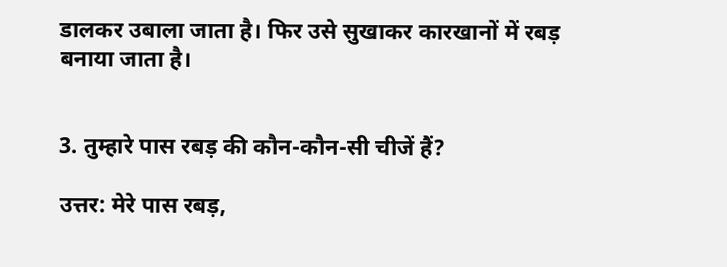डालकर उबाला जाता है। फिर उसे सुखाकर कारखानों में रबड़ बनाया जाता है।


3. तुम्हारे पास रबड़ की कौन-कौन-सी चीजें हैं?

उत्तर: मेरे पास रबड़,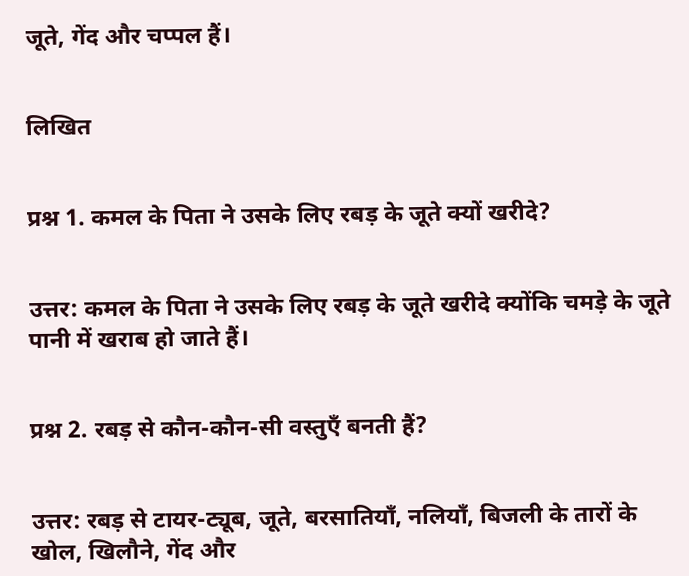जूते, गेंद और चप्पल हैं।


लिखित


प्रश्न 1. कमल के पिता ने उसके लिए रबड़ के जूते क्यों खरीदे?


उत्तर: कमल के पिता ने उसके लिए रबड़ के जूते खरीदे क्योंकि चमड़े के जूते पानी में खराब हो जाते हैं।


प्रश्न 2. रबड़ से कौन-कौन-सी वस्तुएँ बनती हैं?


उत्तर: रबड़ से टायर-ट्यूब, जूते, बरसातियाँ, नलियाँ, बिजली के तारों के खोल, खिलौने, गेंद और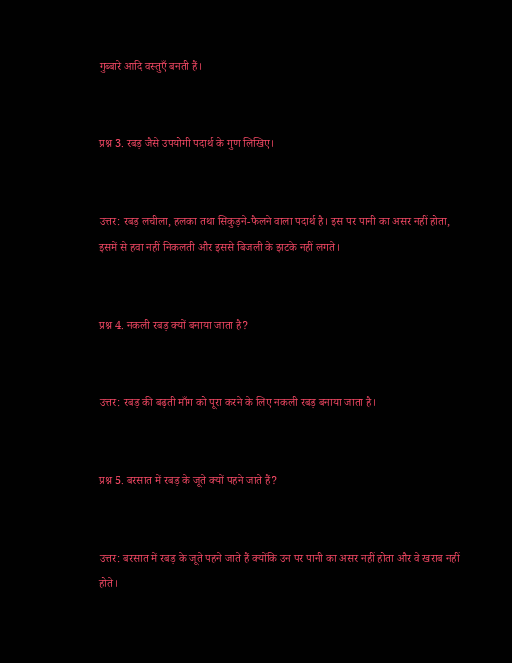गुब्बारे आदि वस्तुएँ बनती हैं।


प्रश्न 3. रबड़ जैसे उपयोगी पदार्थ के गुण लिखिए।


उत्तर: रबड़ लचीला, हलका तथा सिकुड़ने-फैलने वाला पदार्थ है। इस पर पानी का असर नहीं होता, इसमें से हवा नहीं निकलती और इससे बिजली के झटके नहीं लगते।


प्रश्न 4. नकली रबड़ क्यों बनाया जाता है?


उत्तर: रबड़ की बढ़ती माँग को पूरा करने के लिए नकली रबड़ बनाया जाता है।


प्रश्न 5. बरसात में रबड़ के जूते क्यों पहने जाते हैं?


उत्तर: बरसात में रबड़ के जूते पहने जाते हैं क्योंकि उन पर पानी का असर नहीं होता और वे खराब नहीं होते।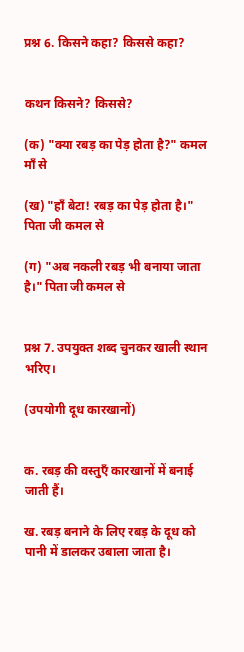प्रश्न 6. किसने कहा? किससे कहा?


कथन किसने? किससे?

(क) "क्या रबड़ का पेड़ होता है?" कमल माँ से

(ख) "हाँ बेटा! रबड़ का पेड़ होता है।" पिता जी कमल से

(ग) "अब नकली रबड़ भी बनाया जाता है।" पिता जी कमल से


प्रश्न 7. उपयुक्त शब्द चुनकर खाली स्थान भरिए।

(उपयोगी दूध कारखानों)


क. रबड़ की वस्तुएँ कारखानों में बनाई जाती हैं।

ख. रबड़ बनाने के लिए रबड़ के दूध को पानी में डालकर उबाला जाता है।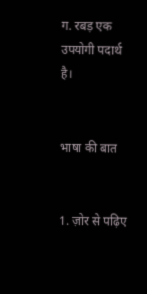ग. रबड़ एक उपयोगी पदार्थ है।


भाषा की बात


1. ज़ोर से पढ़िए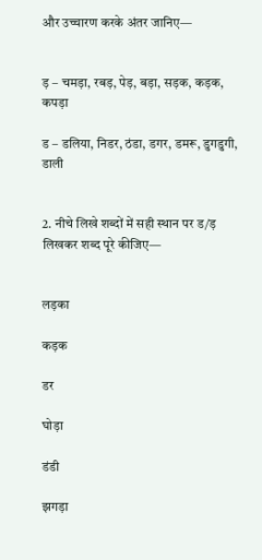और उच्चारण करके अंतर जानिए—


ड़ – चमड़ा, रबड़, पेड़, बड़ा, सड़क, कड़क, कपड़ा

ड – डलिया, निडर, ठंडा, डगर, डमरू, डुगडुगी, डाली


2. नीचे लिखे शब्दों में सही स्थान पर ड/ड़ लिखकर शब्द पूरे कीजिए—


लड़का

कड़क

डर

घोड़ा

डंडी

झगड़ा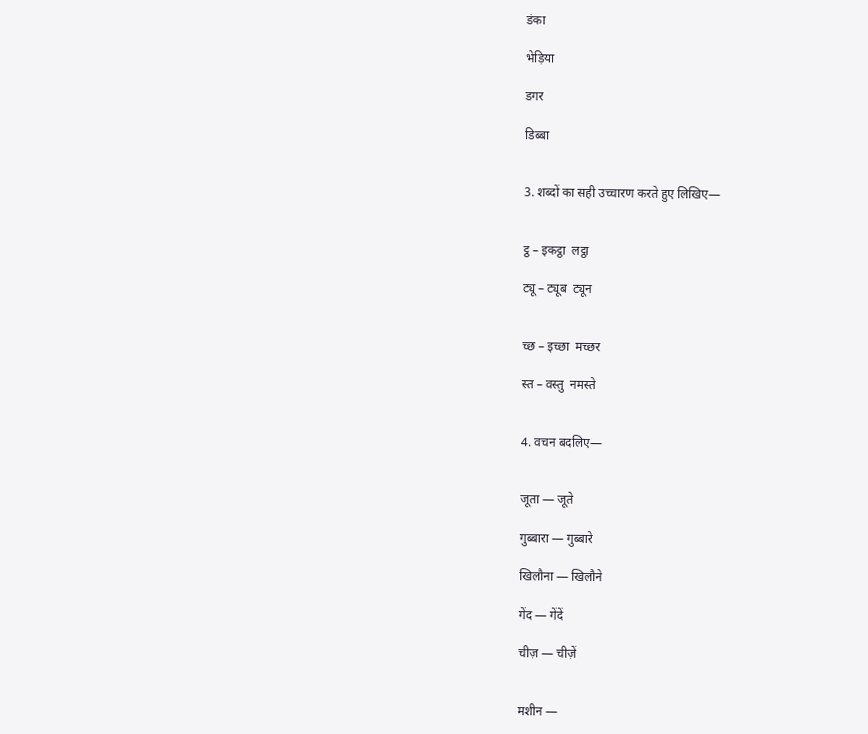डंका

भेड़िया

डगर

डिब्बा


3. शब्दों का सही उच्चारण करते हुए लिखिए—


ट्ठ – इकट्ठा  लट्ठा

ट्यू – ट्यूब  ट्यून


च्छ – इच्छा  मच्छर

स्त – वस्तु  नमस्ते


4. वचन बदलिए—


जूता — जूते

गुब्बारा — गुब्बारे

खिलौना — खिलौने

गेंद — गेंदें

चीज़ — चीज़ें


मशीन —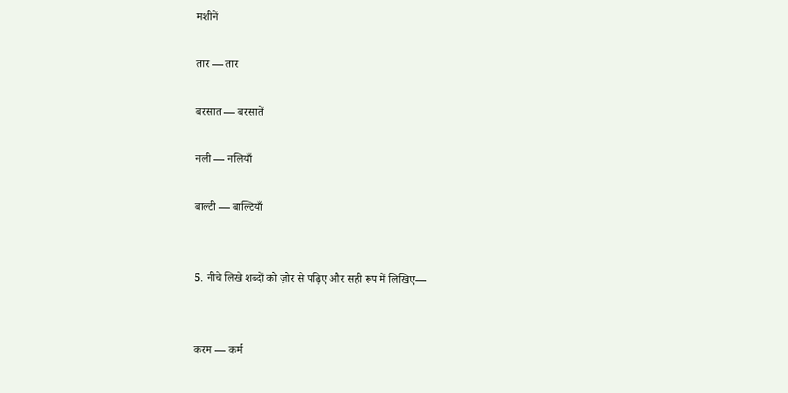मशीनें

तार — तार

बरसात — बरसातें

नली — नलियाँ

बाल्टी — बाल्टियाँ


5. नीचे लिखे शब्दों को ज़ोर से पढ़िए और सही रूप में लिखिए—


करम — कर्म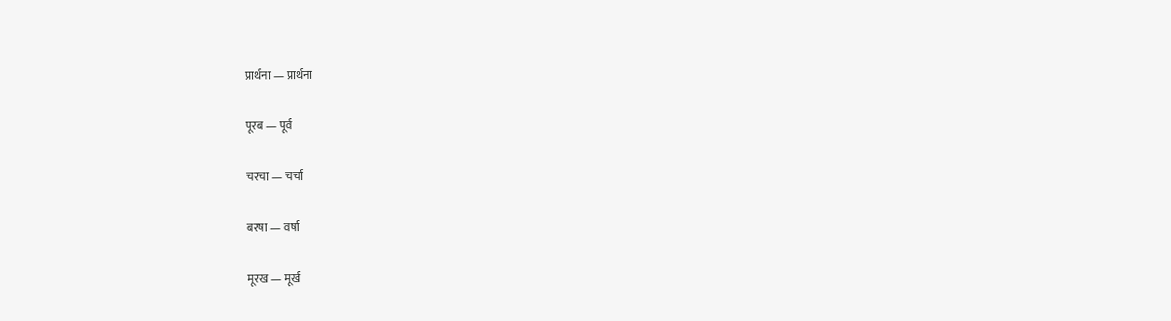प्रार्थना — प्रार्थना

पूरब — पूर्व

चरचा — चर्चा

बरषा — वर्षा

मूरख — मूर्ख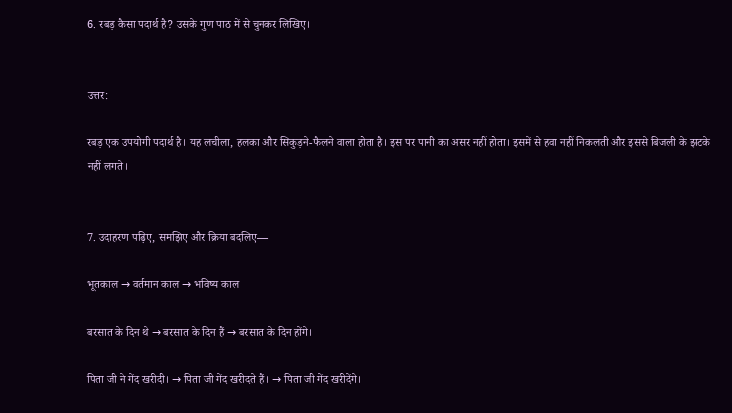6. रबड़ कैसा पदार्थ है? उसके गुण पाठ में से चुनकर लिखिए।


उत्तर:

रबड़ एक उपयोगी पदार्थ है। यह लचीला, हलका और सिकुड़ने-फैलने वाला होता है। इस पर पानी का असर नहीं होता। इसमें से हवा नहीं निकलती और इससे बिजली के झटके नहीं लगते।


7. उदाहरण पढ़िए, समझिए और क्रिया बदलिए—

भूतकाल → वर्तमान काल → भविष्य काल

बरसात के दिन थे → बरसात के दिन हैं → बरसात के दिन होंगे।

पिता जी ने गेंद खरीदी। → पिता जी गेंद खरीदते हैं। → पिता जी गेंद खरीदेंगे।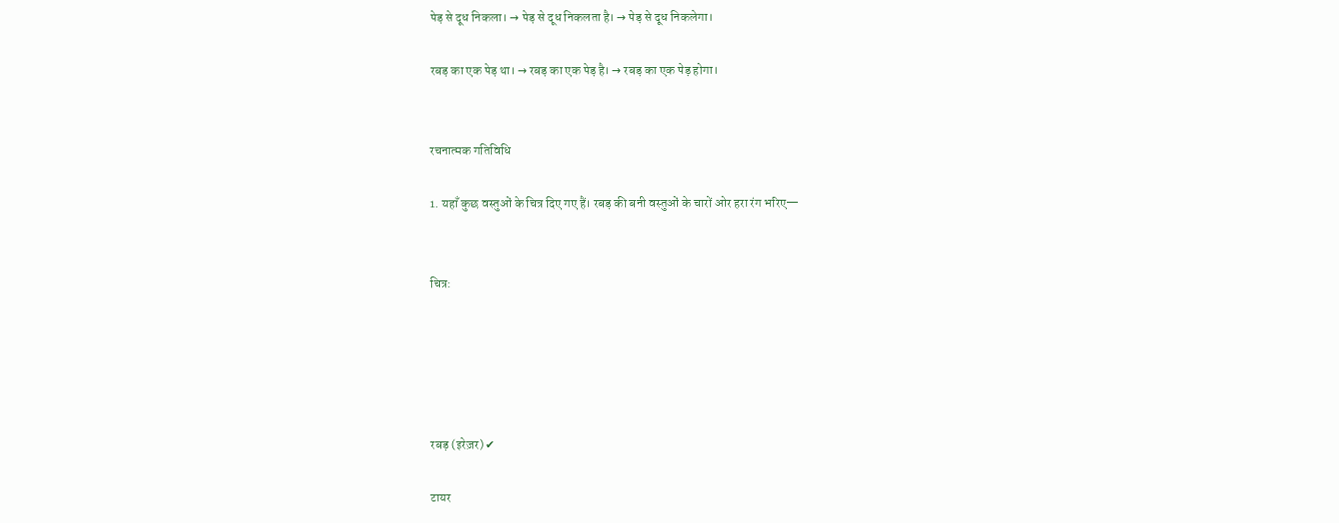पेड़ से दूध निकला। → पेड़ से दूध निकलता है। → पेड़ से दूध निकलेगा।

रबड़ का एक पेड़ था। → रबड़ का एक पेड़ है। → रबड़ का एक पेड़ होगा।


रचनात्मक गतिविधि

1. यहाँ कुछ वस्तुओं के चित्र दिए गए हैं। रबड़ की बनी वस्तुओं के चारों ओर हरा रंग भरिए—


चित्र:





रबड़ (इरेज़र) ✔

टायर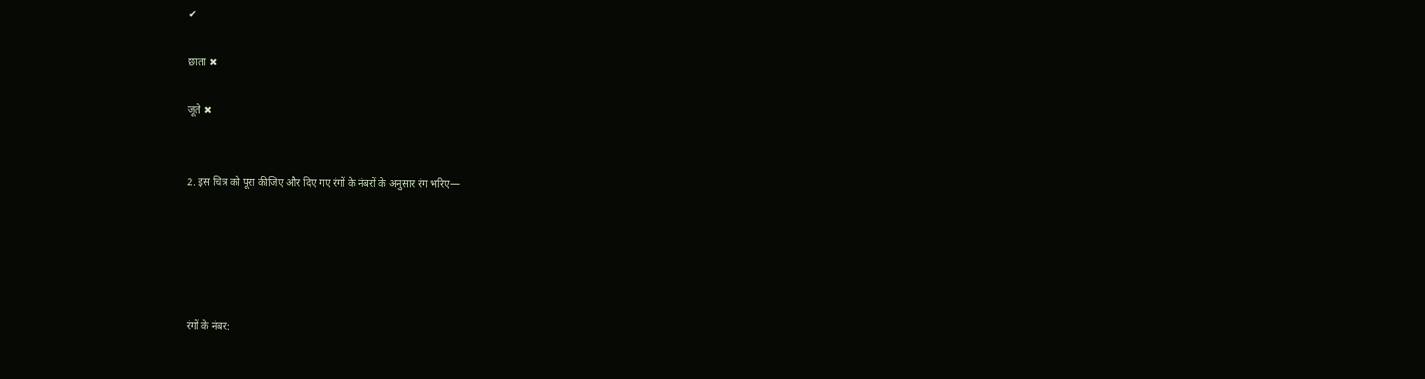✔

छाता ✖

जूते ✖


2. इस चित्र को पूरा कीजिए और दिए गए रंगों के नंबरों के अनुसार रंग भरिए—





रंगों के नंबर: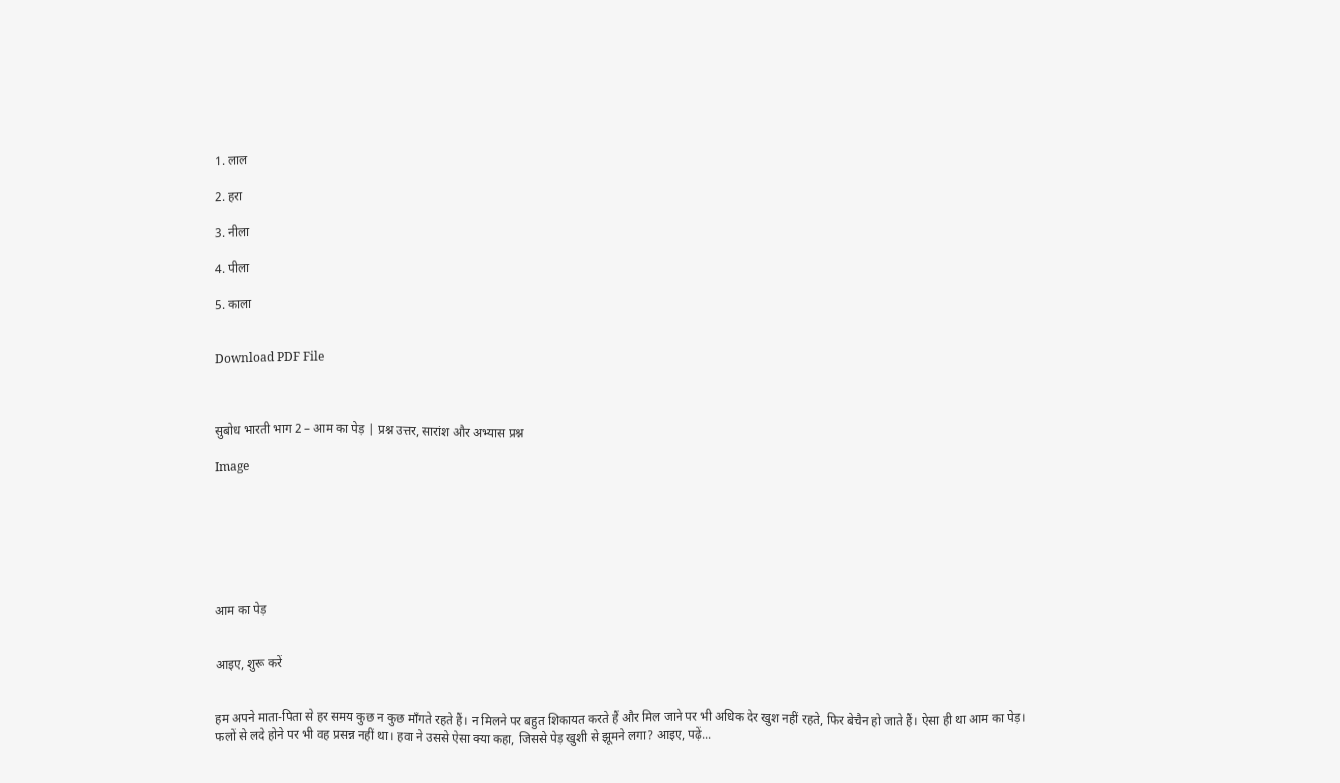1. लाल

2. हरा

3. नीला

4. पीला

5. काला


Download PDF File



सुबोध भारती भाग 2 – आम का पेड़ | प्रश्न उत्तर, सारांश और अभ्यास प्रश्न

Image







आम का पेड़


आइए, शुरू करें


हम अपने माता-पिता से हर समय कुछ न कुछ माँगते रहते हैं। न मिलने पर बहुत शिकायत करते हैं और मिल जाने पर भी अधिक देर खुश नहीं रहते, फिर बेचैन हो जाते हैं। ऐसा ही था आम का पेड़। फलों से लदे होने पर भी वह प्रसन्न नहीं था। हवा ने उससे ऐसा क्या कहा, जिससे पेड़ खुशी से झूमने लगा? आइए, पढ़ें...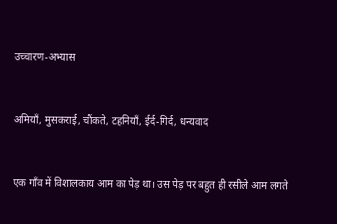उच्चारण-अभ्यास


अमियाँ, मुसकराई, चौंकते, टहनियाँ, ईर्द-गिर्द, धन्यवाद


एक गाँव में विशालकाय आम का पेड़ था। उस पेड़ पर बहुत ही रसीले आम लगते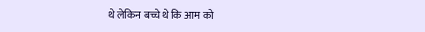थे लेकिन बच्चे थे कि आम को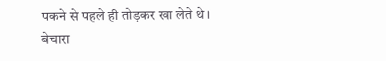पकने से पहले ही तोड़कर खा लेते थे। बेचारा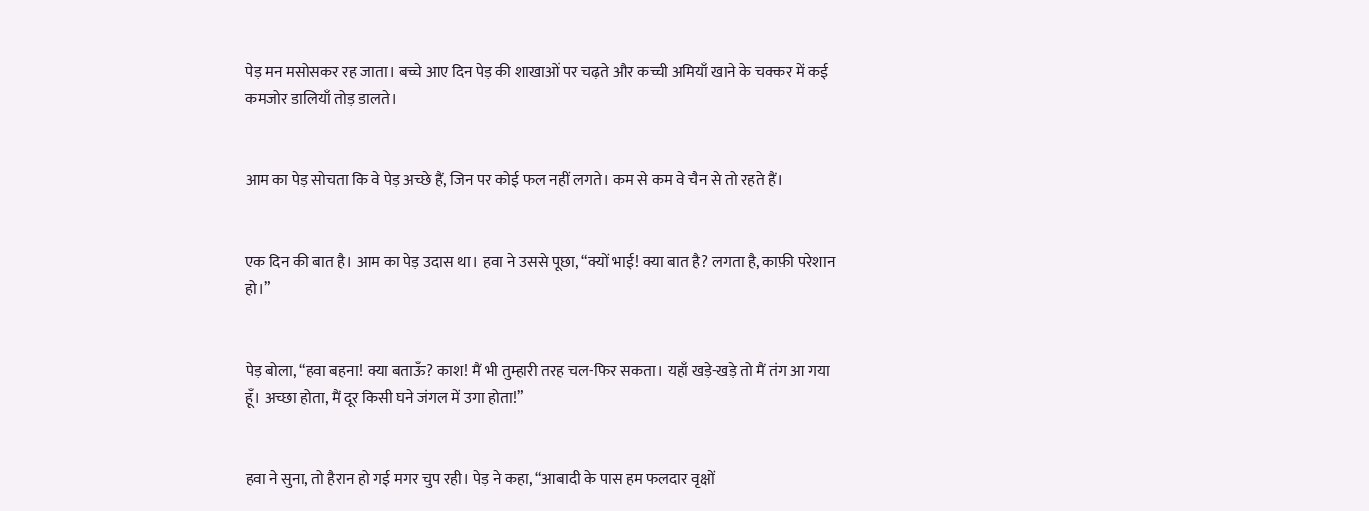पेड़ मन मसोसकर रह जाता। बच्चे आए दिन पेड़ की शाखाओं पर चढ़ते और कच्ची अमियाँ खाने के चक्कर में कई कमजोर डालियाँ तोड़ डालते।


आम का पेड़ सोचता कि वे पेड़ अच्छे हैं, जिन पर कोई फल नहीं लगते। कम से कम वे चैन से तो रहते हैं।


एक दिन की बात है। आम का पेड़ उदास था। हवा ने उससे पूछा, “क्यों भाई! क्या बात है? लगता है, काफ़ी परेशान हो।”


पेड़ बोला, “हवा बहना! क्या बताऊँ? काश! मैं भी तुम्हारी तरह चल-फिर सकता। यहाँ खड़े-खड़े तो मैं तंग आ गया हूँ। अच्छा होता, मैं दूर किसी घने जंगल में उगा होता!”


हवा ने सुना, तो हैरान हो गई मगर चुप रही। पेड़ ने कहा, “आबादी के पास हम फलदार वृक्षों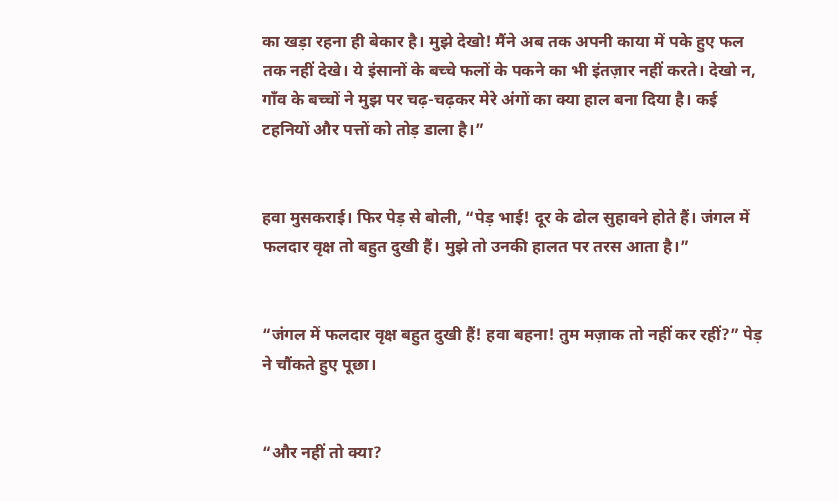का खड़ा रहना ही बेकार है। मुझे देखो! मैंने अब तक अपनी काया में पके हुए फल तक नहीं देखे। ये इंसानों के बच्चे फलों के पकने का भी इंतज़ार नहीं करते। देखो न, गाँव के बच्चों ने मुझ पर चढ़-चढ़कर मेरे अंगों का क्या हाल बना दिया है। कई टहनियों और पत्तों को तोड़ डाला है।”


हवा मुसकराई। फिर पेड़ से बोली, “पेड़ भाई! दूर के ढोल सुहावने होते हैं। जंगल में फलदार वृक्ष तो बहुत दुखी हैं। मुझे तो उनकी हालत पर तरस आता है।”


“जंगल में फलदार वृक्ष बहुत दुखी हैं! हवा बहना! तुम मज़ाक तो नहीं कर रहीं?” पेड़ ने चौंकते हुए पूछा।


“और नहीं तो क्या?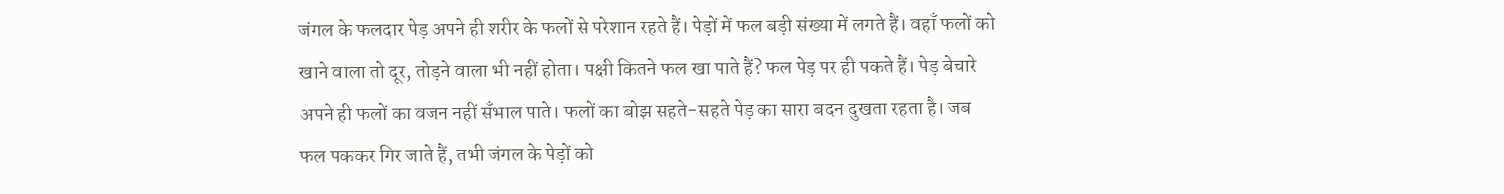जंगल के फलदार पेड़ अपने ही शरीर के फलों से परेशान रहते हैं। पेड़ों में फल बड़ी संख्या में लगते हैं। वहाँ फलों को खाने वाला तो दूर, तोड़ने वाला भी नहीं होता। पक्षी कितने फल खा पाते हैं? फल पेड़ पर ही पकते हैं। पेड़ बेचारे अपने ही फलों का वजन नहीं सँभाल पाते। फलों का बोझ सहते-सहते पेड़ का सारा बदन दुखता रहता है। जब फल पककर गिर जाते हैं, तभी जंगल के पेड़ों को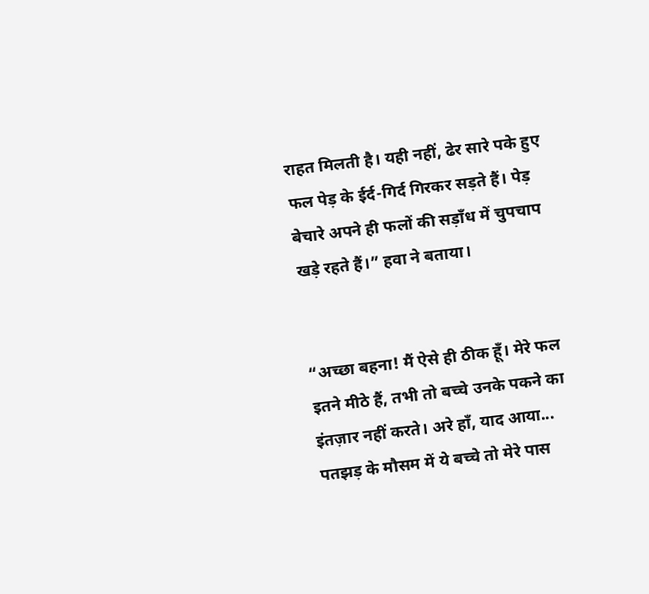राहत मिलती है। यही नहीं, ढेर सारे पके हुए फल पेड़ के ईर्द-गिर्द गिरकर सड़ते हैं। पेड़ बेचारे अपने ही फलों की सड़ाँध में चुपचाप खड़े रहते हैं।” हवा ने बताया।


“अच्छा बहना! मैं ऐसे ही ठीक हूँ। मेरे फल इतने मीठे हैं, तभी तो बच्चे उनके पकने का इंतज़ार नहीं करते। अरे हाँ, याद आया... पतझड़ के मौसम में ये बच्चे तो मेरे पास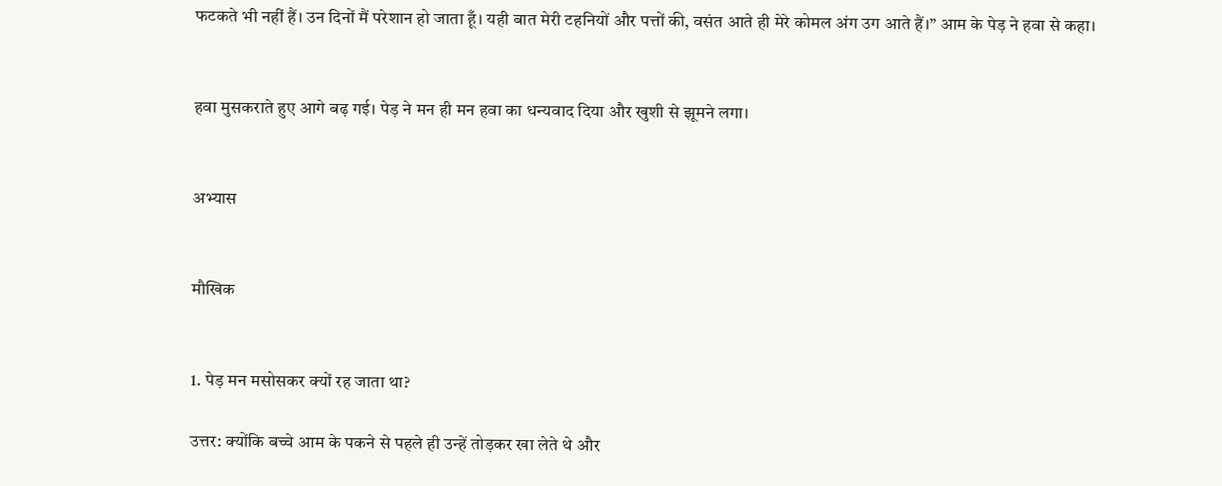फटकते भी नहीं हैं। उन दिनों मैं परेशान हो जाता हूँ। यही बात मेरी टहनियों और पत्तों की, वसंत आते ही मेरे कोमल अंग उग आते हैं।” आम के पेड़ ने हवा से कहा।


हवा मुसकराते हुए आगे बढ़ गई। पेड़ ने मन ही मन हवा का धन्यवाद दिया और खुशी से झूमने लगा।


अभ्यास


मौखिक


1. पेड़ मन मसोसकर क्यों रह जाता था?

उत्तर: क्योंकि बच्चे आम के पकने से पहले ही उन्हें तोड़कर खा लेते थे और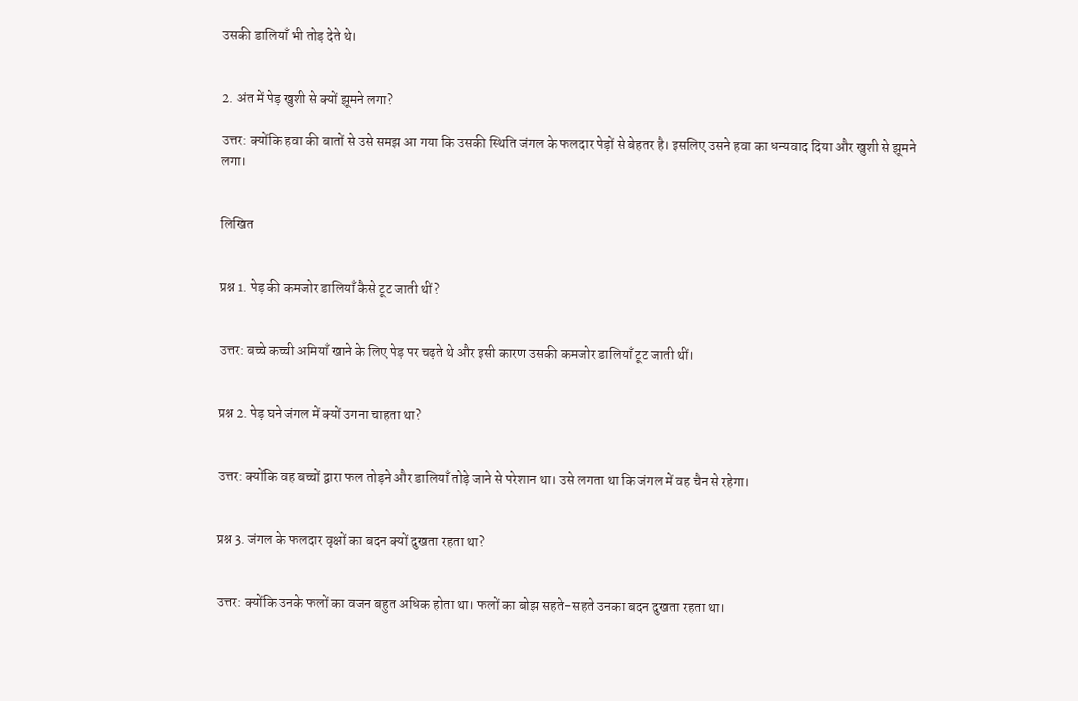उसकी डालियाँ भी तोड़ देते थे।


2. अंत में पेड़ खुशी से क्यों झूमने लगा?

उत्तर: क्योंकि हवा की बातों से उसे समझ आ गया कि उसकी स्थिति जंगल के फलदार पेड़ों से बेहतर है। इसलिए उसने हवा का धन्यवाद दिया और खुशी से झूमने लगा।


लिखित


प्रश्न 1. पेड़ की कमजोर डालियाँ कैसे टूट जाती थीं?


उत्तर: बच्चे कच्ची अमियाँ खाने के लिए पेड़ पर चढ़ते थे और इसी कारण उसकी कमजोर डालियाँ टूट जाती थीं।


प्रश्न 2. पेड़ घने जंगल में क्यों उगना चाहता था?


उत्तर: क्योंकि वह बच्चों द्वारा फल तोड़ने और डालियाँ तोड़े जाने से परेशान था। उसे लगता था कि जंगल में वह चैन से रहेगा।


प्रश्न 3. जंगल के फलदार वृक्षों का बदन क्यों दुखता रहता था?


उत्तर: क्योंकि उनके फलों का वजन बहुत अधिक होता था। फलों का बोझ सहते-सहते उनका बदन दुखता रहता था।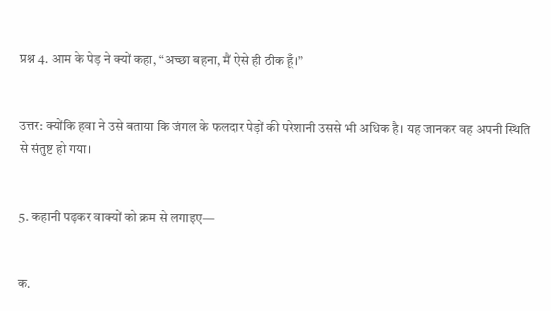प्रश्न 4. आम के पेड़ ने क्यों कहा, “अच्छा बहना, मैं ऐसे ही ठीक हूँ।”


उत्तर: क्योंकि हवा ने उसे बताया कि जंगल के फलदार पेड़ों की परेशानी उससे भी अधिक है। यह जानकर वह अपनी स्थिति से संतुष्ट हो गया।


5. कहानी पढ़कर वाक्यों को क्रम से लगाइए—


क.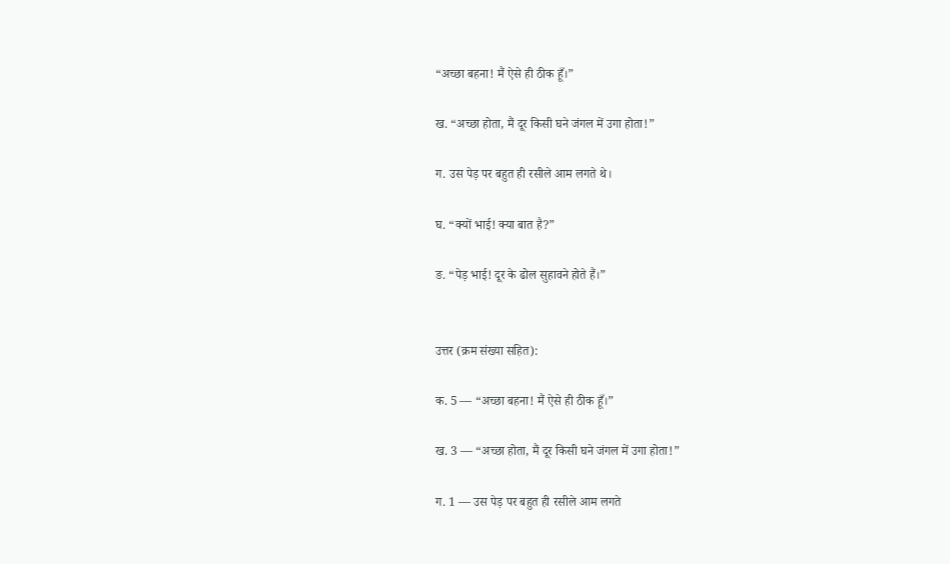“अच्छा बहना! मैं ऐसे ही ठीक हूँ।”

ख. “अच्छा होता, मैं दूर किसी घने जंगल में उगा होता!”

ग. उस पेड़ पर बहुत ही रसीले आम लगते थे।

घ. “क्यों भाई! क्या बात है?”

ङ. “पेड़ भाई! दूर के ढोल सुहावने होते हैं।”


उत्तर (क्रम संख्या सहित):

क. 5 — “अच्छा बहना! मैं ऐसे ही ठीक हूँ।”

ख. 3 — “अच्छा होता, मैं दूर किसी घने जंगल में उगा होता!”

ग. 1 — उस पेड़ पर बहुत ही रसीले आम लगते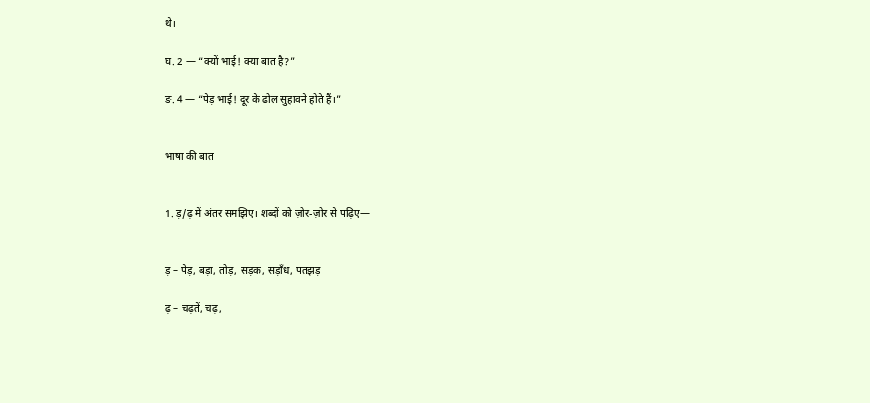थे।

घ. 2 — “क्यों भाई! क्या बात है?”

ङ. 4 — “पेड़ भाई! दूर के ढोल सुहावने होते हैं।”


भाषा की बात


1. ड़/ढ़ में अंतर समझिए। शब्दों को ज़ोर-ज़ोर से पढ़िए—


ड़ – पेड़, बड़ा, तोड़, सड़क, सड़ाँध, पतझड़

ढ़ – चढ़तें, चढ़,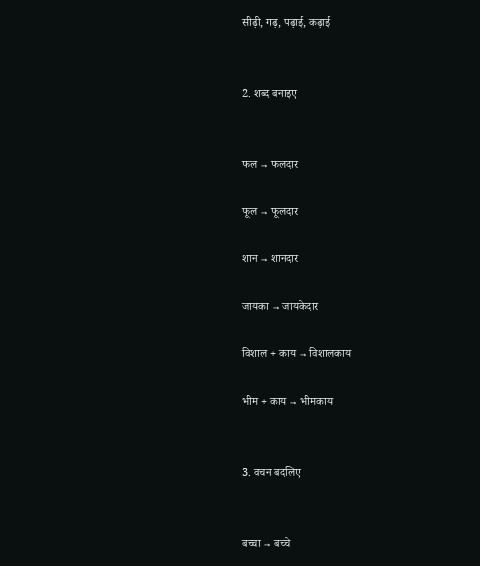सीढ़ी, गढ़, पढ़ाई, कढ़ाई


2. शब्द बनाइए


फल → फलदार

फूल → फूलदार

शान → शानदार

जायका → जायकेदार

विशाल + काय → विशालकाय

भीम + काय → भीमकाय


3. वचन बदलिए


बच्चा → बच्चे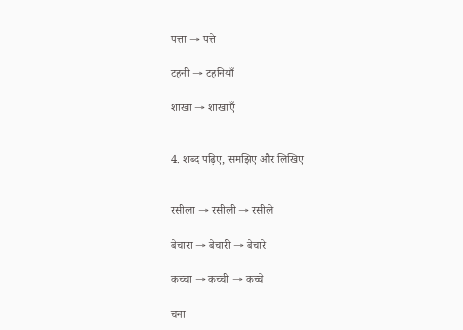पत्ता → पत्ते

टहनी → टहनियाँ

शाखा → शाखाएँ


4. शब्द पढ़िए, समझिए और लिखिए


रसीला → रसीली → रसीले

बेचारा → बेचारी → बेचारे

कच्चा → कच्ची → कच्चे

चना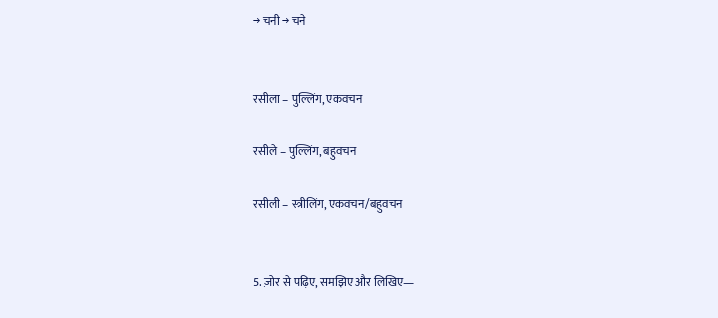→ चनी → चने


रसीला – पुल्लिंग, एकवचन

रसीले – पुल्लिंग, बहुवचन

रसीली – स्त्रीलिंग, एकवचन/बहुवचन


5. ज़ोर से पढ़िए, समझिए और लिखिए—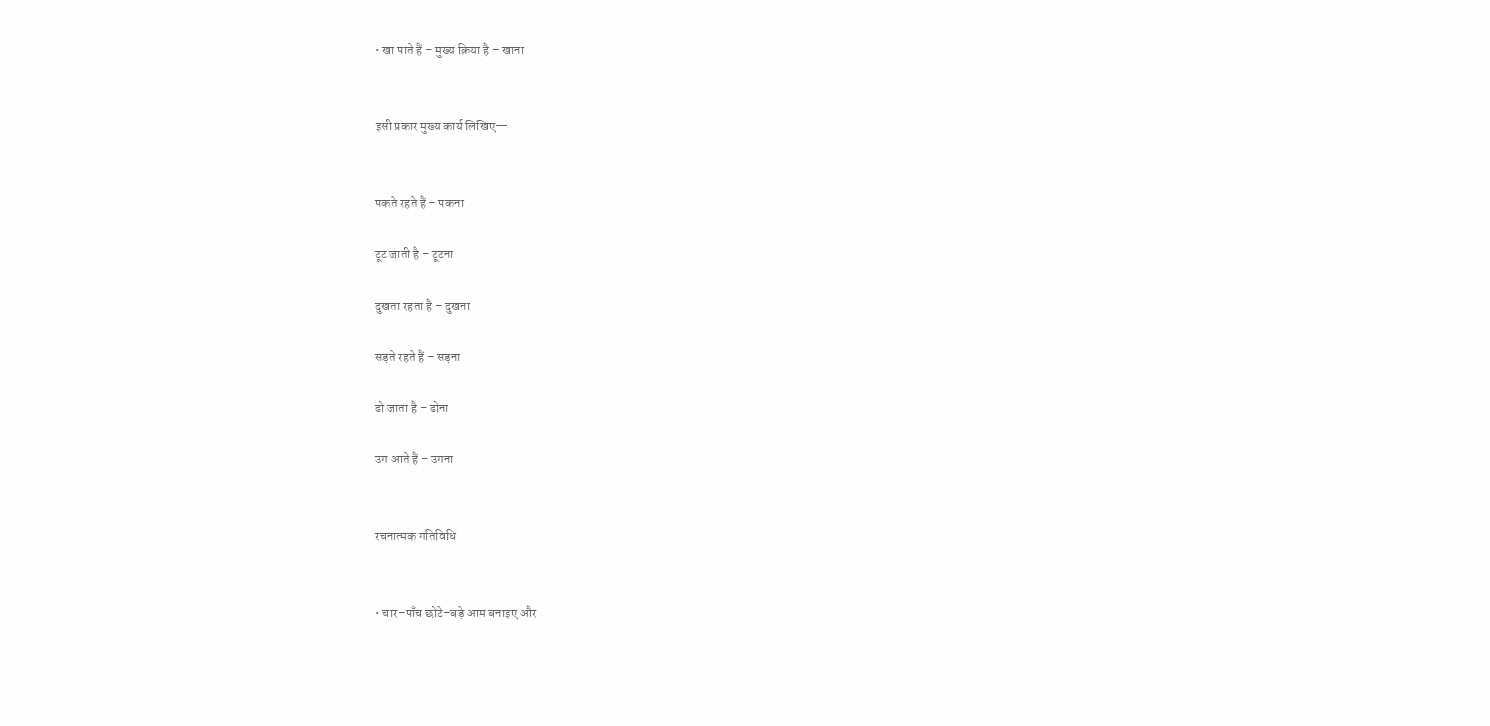• खा पाते हैं – मुख्य क्रिया है – खाना


इसी प्रकार मुख्य कार्य लिखिए—


पकते रहते हैं – पकना

टूट जाती है – टूटना

दुखता रहता है – दुखना

सड़ते रहते हैं – सड़ना

ढो जाता है – ढोना

उग आते हैं – उगना


रचनात्मक गतिविधि


• चार–पाँच छोटे–बड़े आम बनाइए और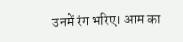उनमें रंग भरिए। आम का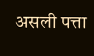असली पत्ता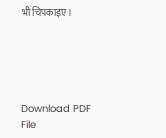भी चिपकाइए।





Download PDF File